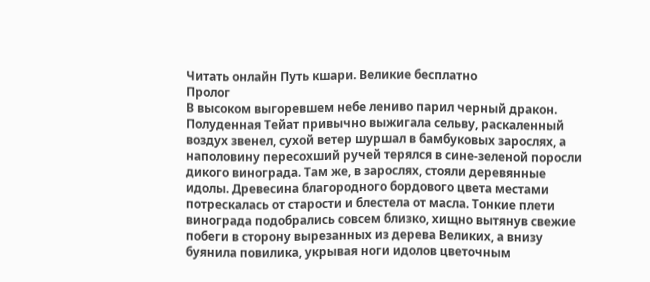Читать онлайн Путь кшари. Великие бесплатно
Пролог
В высоком выгоревшем небе лениво парил черный дракон. Полуденная Тейат привычно выжигала сельву, раскаленный воздух звенел, сухой ветер шуршал в бамбуковых зарослях, а наполовину пересохший ручей терялся в сине-зеленой поросли дикого винограда. Там же, в зарослях, стояли деревянные идолы. Древесина благородного бордового цвета местами потрескалась от старости и блестела от масла. Тонкие плети винограда подобрались совсем близко, хищно вытянув свежие побеги в сторону вырезанных из дерева Великих, а внизу буянила повилика, укрывая ноги идолов цветочным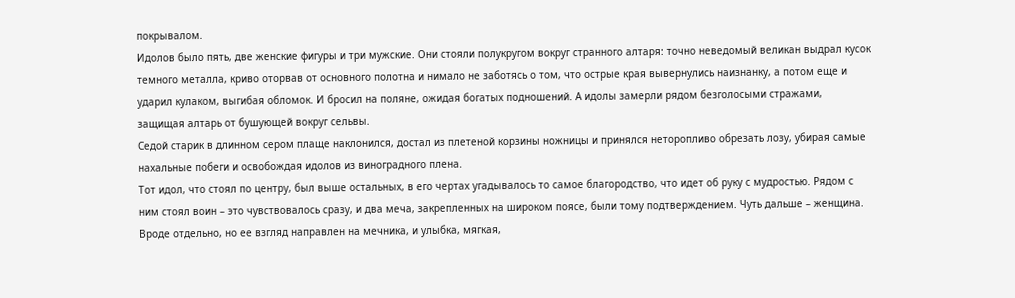покрывалом.
Идолов было пять, две женские фигуры и три мужские. Они стояли полукругом вокруг странного алтаря: точно неведомый великан выдрал кусок темного металла, криво оторвав от основного полотна и нимало не заботясь о том, что острые края вывернулись наизнанку, а потом еще и ударил кулаком, выгибая обломок. И бросил на поляне, ожидая богатых подношений. А идолы замерли рядом безголосыми стражами, защищая алтарь от бушующей вокруг сельвы.
Седой старик в длинном сером плаще наклонился, достал из плетеной корзины ножницы и принялся неторопливо обрезать лозу, убирая самые нахальные побеги и освобождая идолов из виноградного плена.
Тот идол, что стоял по центру, был выше остальных, в его чертах угадывалось то самое благородство, что идет об руку с мудростью. Рядом с ним стоял воин – это чувствовалось сразу, и два меча, закрепленных на широком поясе, были тому подтверждением. Чуть дальше – женщина. Вроде отдельно, но ее взгляд направлен на мечника, и улыбка, мягкая,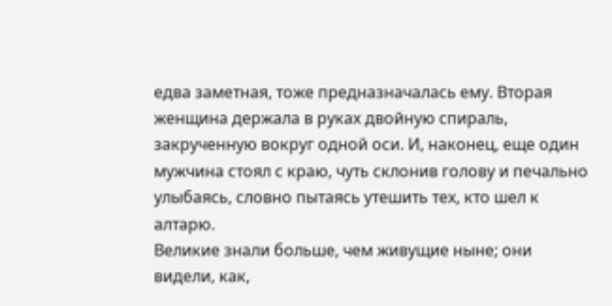едва заметная, тоже предназначалась ему. Вторая женщина держала в руках двойную спираль, закрученную вокруг одной оси. И, наконец, еще один мужчина стоял с краю, чуть склонив голову и печально улыбаясь, словно пытаясь утешить тех, кто шел к алтарю.
Великие знали больше, чем живущие ныне; они видели, как,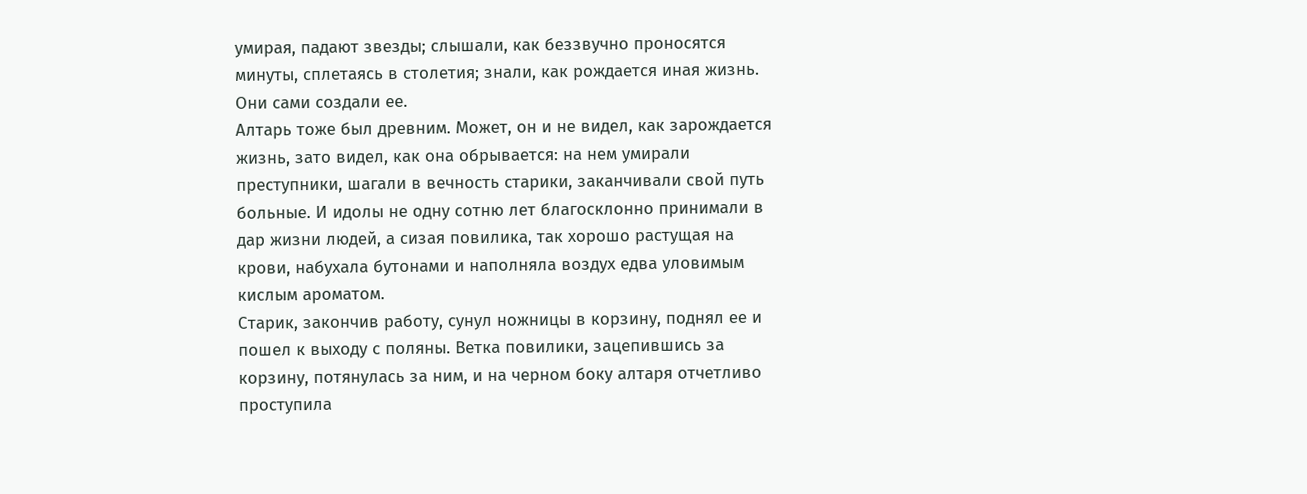умирая, падают звезды; слышали, как беззвучно проносятся минуты, сплетаясь в столетия; знали, как рождается иная жизнь. Они сами создали ее.
Алтарь тоже был древним. Может, он и не видел, как зарождается жизнь, зато видел, как она обрывается: на нем умирали преступники, шагали в вечность старики, заканчивали свой путь больные. И идолы не одну сотню лет благосклонно принимали в дар жизни людей, а сизая повилика, так хорошо растущая на крови, набухала бутонами и наполняла воздух едва уловимым кислым ароматом.
Старик, закончив работу, сунул ножницы в корзину, поднял ее и пошел к выходу с поляны. Ветка повилики, зацепившись за корзину, потянулась за ним, и на черном боку алтаря отчетливо проступила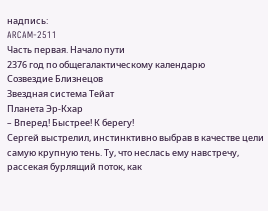надпись:
ARCAM-2511
Часть первая. Начало пути
2376 год по общегалактическому календарю
Созвездие Близнецов
Звездная система Тейат
Планета Эр-Кхар
– Вперед! Быстрее! К берегу!
Сергей выстрелил, инстинктивно выбрав в качестве цели самую крупную тень. Ту, что неслась ему навстречу, рассекая бурлящий поток, как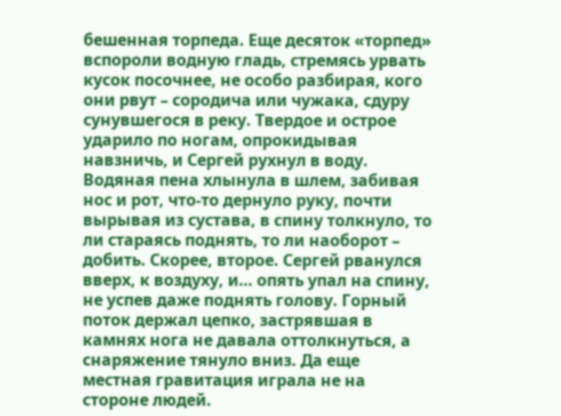бешенная торпеда. Еще десяток «торпед» вспороли водную гладь, стремясь урвать кусок посочнее, не особо разбирая, кого они рвут – сородича или чужака, сдуру сунувшегося в реку. Твердое и острое ударило по ногам, опрокидывая навзничь, и Сергей рухнул в воду. Водяная пена хлынула в шлем, забивая нос и рот, что-то дернуло руку, почти вырывая из сустава, в спину толкнуло, то ли стараясь поднять, то ли наоборот – добить. Скорее, второе. Сергей рванулся вверх, к воздуху, и… опять упал на спину, не успев даже поднять голову. Горный поток держал цепко, застрявшая в камнях нога не давала оттолкнуться, а снаряжение тянуло вниз. Да еще местная гравитация играла не на стороне людей.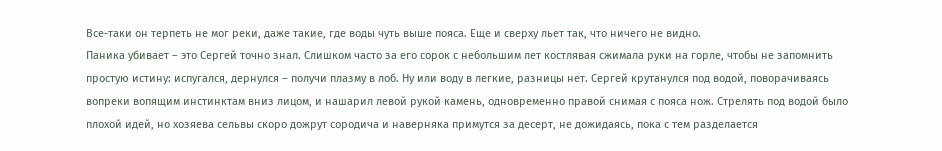Все-таки он терпеть не мог реки, даже такие, где воды чуть выше пояса. Еще и сверху льет так, что ничего не видно.
Паника убивает – это Сергей точно знал. Слишком часто за его сорок с небольшим лет костлявая сжимала руки на горле, чтобы не запомнить простую истину: испугался, дернулся – получи плазму в лоб. Ну или воду в легкие, разницы нет. Сергей крутанулся под водой, поворачиваясь вопреки вопящим инстинктам вниз лицом, и нашарил левой рукой камень, одновременно правой снимая с пояса нож. Стрелять под водой было плохой идей, но хозяева сельвы скоро дожрут сородича и наверняка примутся за десерт, не дожидаясь, пока с тем разделается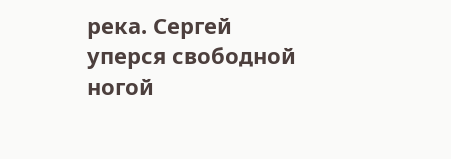река. Сергей уперся свободной ногой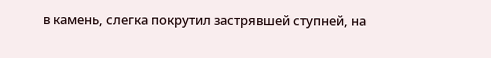в камень, слегка покрутил застрявшей ступней, на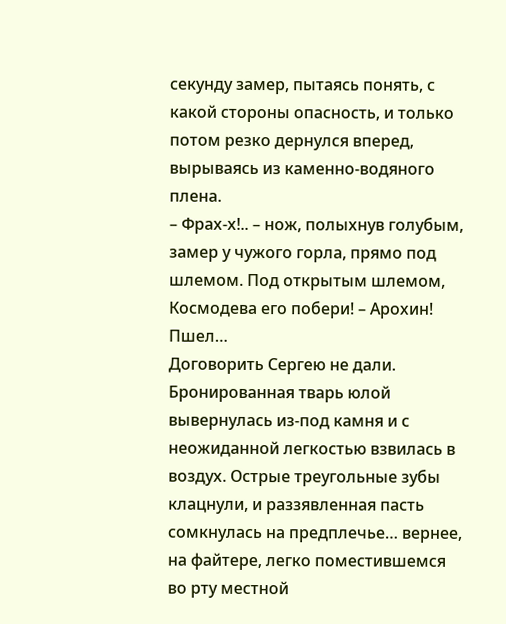секунду замер, пытаясь понять, с какой стороны опасность, и только потом резко дернулся вперед, вырываясь из каменно-водяного плена.
– Фрах-х!.. – нож, полыхнув голубым, замер у чужого горла, прямо под шлемом. Под открытым шлемом, Космодева его побери! – Арохин! Пшел…
Договорить Сергею не дали. Бронированная тварь юлой вывернулась из-под камня и с неожиданной легкостью взвилась в воздух. Острые треугольные зубы клацнули, и раззявленная пасть сомкнулась на предплечье… вернее, на файтере, легко поместившемся во рту местной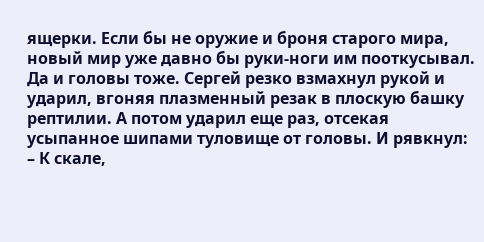ящерки. Если бы не оружие и броня старого мира, новый мир уже давно бы руки-ноги им пооткусывал. Да и головы тоже. Сергей резко взмахнул рукой и ударил, вгоняя плазменный резак в плоскую башку рептилии. А потом ударил еще раз, отсекая усыпанное шипами туловище от головы. И рявкнул:
– К скале,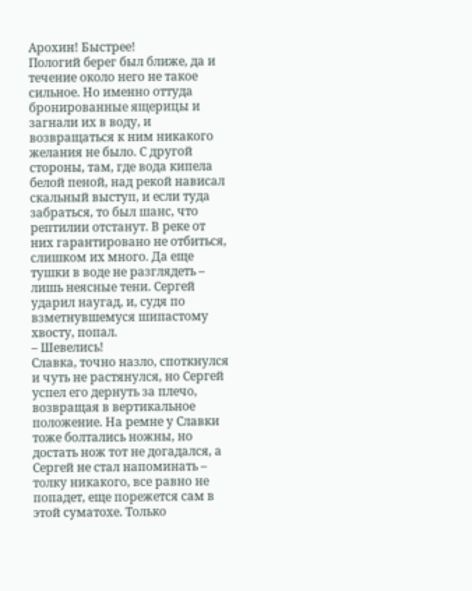Арохин! Быстрее!
Пологий берег был ближе, да и течение около него не такое сильное. Но именно оттуда бронированные ящерицы и загнали их в воду, и возвращаться к ним никакого желания не было. С другой стороны, там, где вода кипела белой пеной, над рекой нависал скальный выступ, и если туда забраться, то был шанс, что рептилии отстанут. В реке от них гарантировано не отбиться, слишком их много. Да еще тушки в воде не разглядеть – лишь неясные тени. Сергей ударил наугад, и, судя по взметнувшемуся шипастому хвосту, попал.
– Шевелись!
Славка, точно назло, споткнулся и чуть не растянулся, но Сергей успел его дернуть за плечо, возвращая в вертикальное положение. На ремне у Славки тоже болтались ножны, но достать нож тот не догадался, а Сергей не стал напоминать – толку никакого, все равно не попадет, еще порежется сам в этой суматохе. Только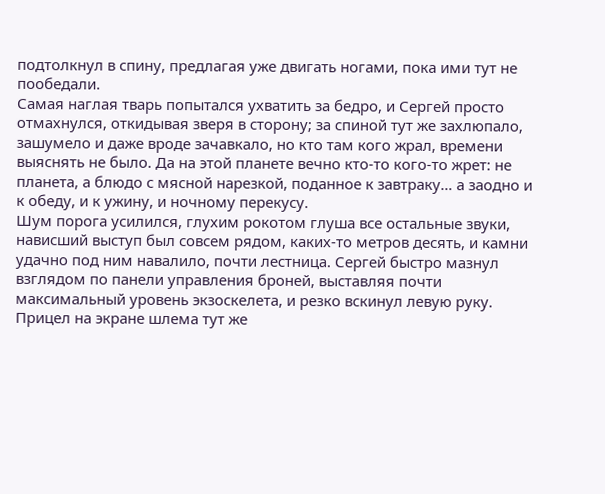подтолкнул в спину, предлагая уже двигать ногами, пока ими тут не пообедали.
Самая наглая тварь попытался ухватить за бедро, и Сергей просто отмахнулся, откидывая зверя в сторону; за спиной тут же захлюпало, зашумело и даже вроде зачавкало, но кто там кого жрал, времени выяснять не было. Да на этой планете вечно кто-то кого-то жрет: не планета, а блюдо с мясной нарезкой, поданное к завтраку… а заодно и к обеду, и к ужину, и ночному перекусу.
Шум порога усилился, глухим рокотом глуша все остальные звуки, нависший выступ был совсем рядом, каких-то метров десять, и камни удачно под ним навалило, почти лестница. Сергей быстро мазнул взглядом по панели управления броней, выставляя почти максимальный уровень экзоскелета, и резко вскинул левую руку. Прицел на экране шлема тут же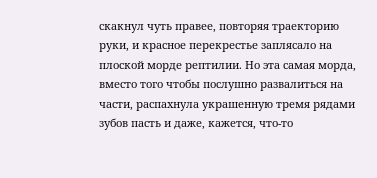скакнул чуть правее, повторяя траекторию руки, и красное перекрестье заплясало на плоской морде рептилии. Но эта самая морда, вместо того чтобы послушно развалиться на части, распахнула украшенную тремя рядами зубов пасть и даже, кажется, что-то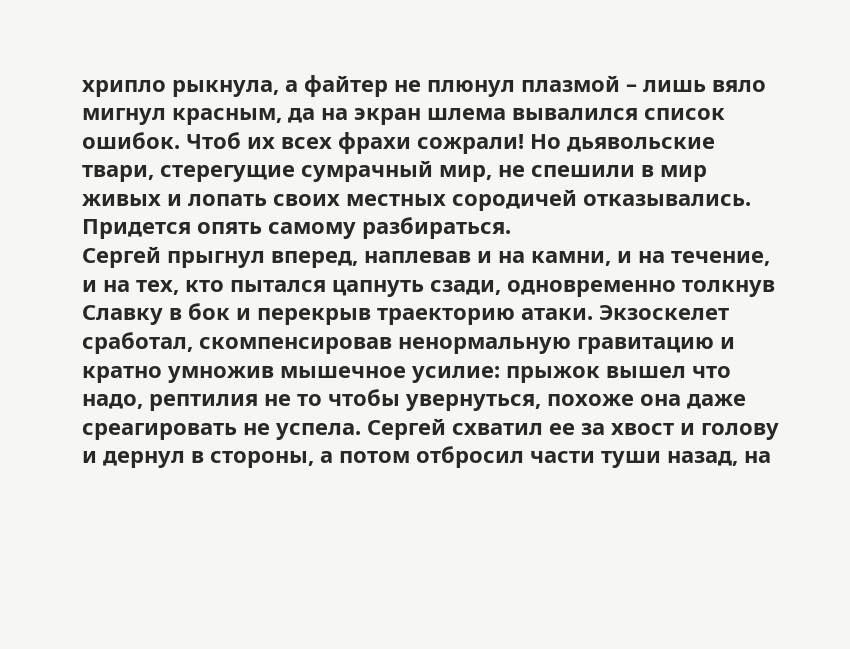хрипло рыкнула, а файтер не плюнул плазмой – лишь вяло мигнул красным, да на экран шлема вывалился список ошибок. Чтоб их всех фрахи сожрали! Но дьявольские твари, стерегущие сумрачный мир, не спешили в мир живых и лопать своих местных сородичей отказывались. Придется опять самому разбираться.
Сергей прыгнул вперед, наплевав и на камни, и на течение, и на тех, кто пытался цапнуть сзади, одновременно толкнув Славку в бок и перекрыв траекторию атаки. Экзоскелет сработал, скомпенсировав ненормальную гравитацию и кратно умножив мышечное усилие: прыжок вышел что надо, рептилия не то чтобы увернуться, похоже она даже среагировать не успела. Сергей схватил ее за хвост и голову и дернул в стороны, а потом отбросил части туши назад, на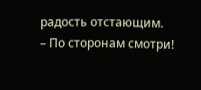радость отстающим.
– По сторонам смотри!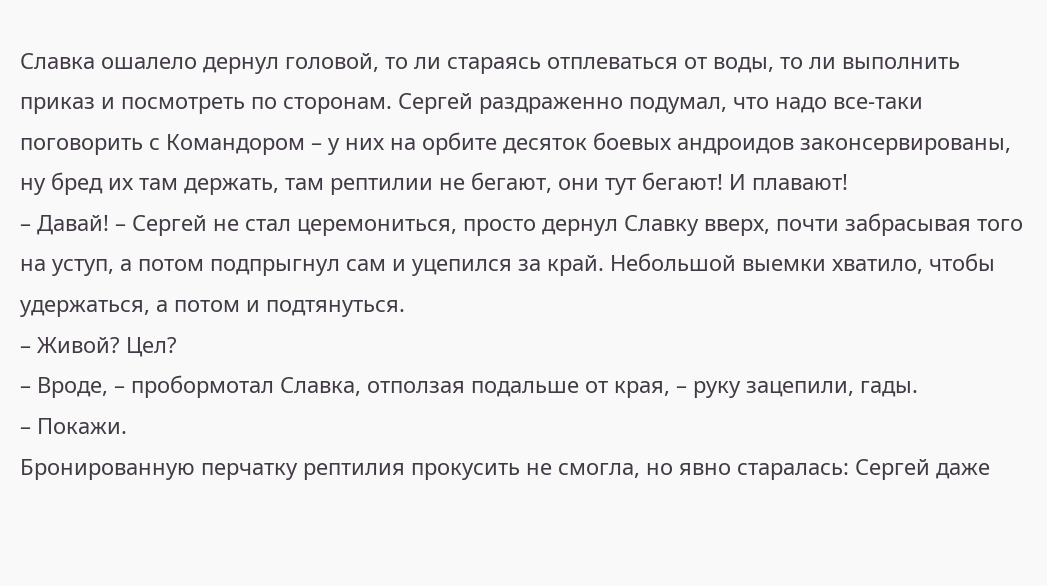Славка ошалело дернул головой, то ли стараясь отплеваться от воды, то ли выполнить приказ и посмотреть по сторонам. Сергей раздраженно подумал, что надо все-таки поговорить с Командором – у них на орбите десяток боевых андроидов законсервированы, ну бред их там держать, там рептилии не бегают, они тут бегают! И плавают!
– Давай! – Сергей не стал церемониться, просто дернул Славку вверх, почти забрасывая того на уступ, а потом подпрыгнул сам и уцепился за край. Небольшой выемки хватило, чтобы удержаться, а потом и подтянуться.
– Живой? Цел?
– Вроде, – пробормотал Славка, отползая подальше от края, – руку зацепили, гады.
– Покажи.
Бронированную перчатку рептилия прокусить не смогла, но явно старалась: Сергей даже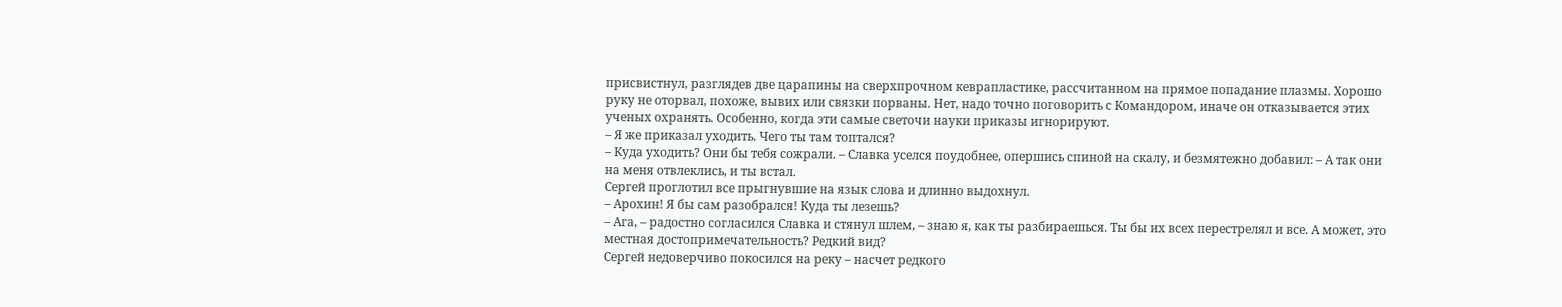присвистнул, разглядев две царапины на сверхпрочном кеврапластике, рассчитанном на прямое попадание плазмы. Хорошо руку не оторвал, похоже, вывих или связки порваны. Нет, надо точно поговорить с Командором, иначе он отказывается этих ученых охранять. Особенно, когда эти самые светочи науки приказы игнорируют.
– Я же приказал уходить. Чего ты там топтался?
– Куда уходить? Они бы тебя сожрали. – Славка уселся поудобнее, опершись спиной на скалу, и безмятежно добавил: – А так они на меня отвлеклись, и ты встал.
Сергей проглотил все прыгнувшие на язык слова и длинно выдохнул.
– Арохин! Я бы сам разобрался! Куда ты лезешь?
– Ага, – радостно согласился Славка и стянул шлем, – знаю я, как ты разбираешься. Ты бы их всех перестрелял и все. А может, это местная достопримечательность? Редкий вид?
Сергей недоверчиво покосился на реку – насчет редкого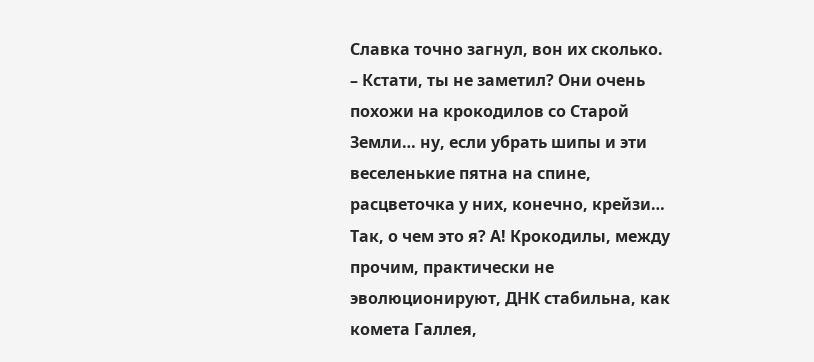Славка точно загнул, вон их сколько.
– Кстати, ты не заметил? Они очень похожи на крокодилов со Старой Земли… ну, если убрать шипы и эти веселенькие пятна на спине, расцветочка у них, конечно, крейзи… Так, о чем это я? А! Крокодилы, между прочим, практически не эволюционируют, ДНК стабильна, как комета Галлея,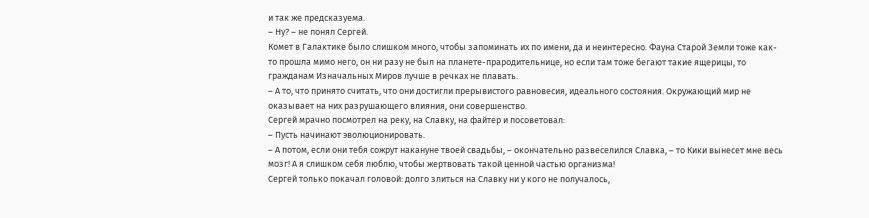и так же предсказуема.
– Ну? – не понял Сергей.
Комет в Галактике было слишком много, чтобы запоминать их по имени, да и неинтересно. Фауна Старой Земли тоже как-то прошла мимо него, он ни разу не был на планете-прародительнице, но если там тоже бегают такие ящерицы, то гражданам Изначальных Миров лучше в речках не плавать.
– А то, что принято считать, что они достигли прерывистого равновесия, идеального состояния. Окружающий мир не оказывает на них разрушающего влияния, они совершенство.
Сергей мрачно посмотрел на реку, на Славку, на файтер и посоветовал:
– Пусть начинают эволюционировать.
– А потом, если они тебя сожрут накануне твоей свадьбы, – окончательно развеселился Славка, – то Кики вынесет мне весь мозг! А я слишком себя люблю, чтобы жертвовать такой ценной частью организма!
Сергей только покачал головой: долго злиться на Славку ни у кого не получалось,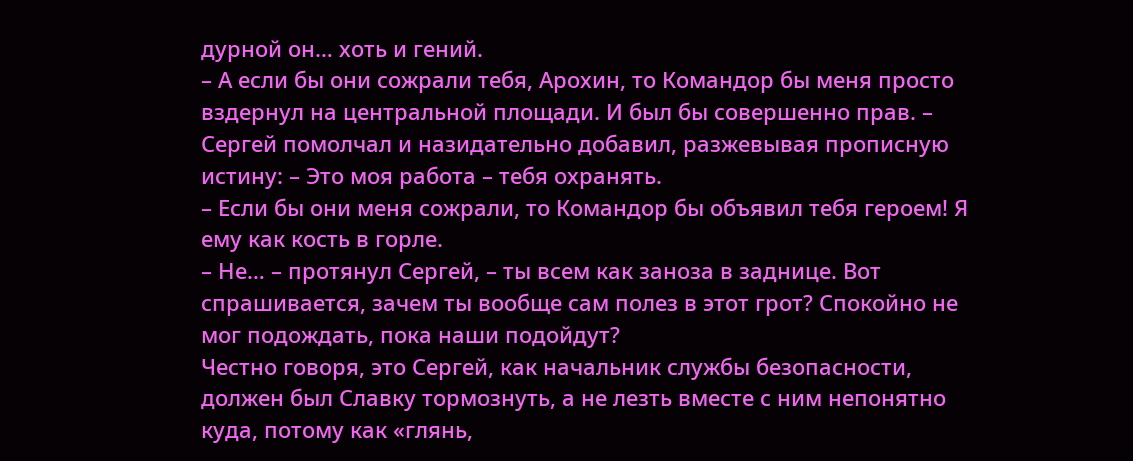дурной он… хоть и гений.
– А если бы они сожрали тебя, Арохин, то Командор бы меня просто вздернул на центральной площади. И был бы совершенно прав. – Сергей помолчал и назидательно добавил, разжевывая прописную истину: – Это моя работа – тебя охранять.
– Если бы они меня сожрали, то Командор бы объявил тебя героем! Я ему как кость в горле.
– Не… – протянул Сергей, – ты всем как заноза в заднице. Вот спрашивается, зачем ты вообще сам полез в этот грот? Спокойно не мог подождать, пока наши подойдут?
Честно говоря, это Сергей, как начальник службы безопасности, должен был Славку тормознуть, а не лезть вместе с ним непонятно куда, потому как «глянь,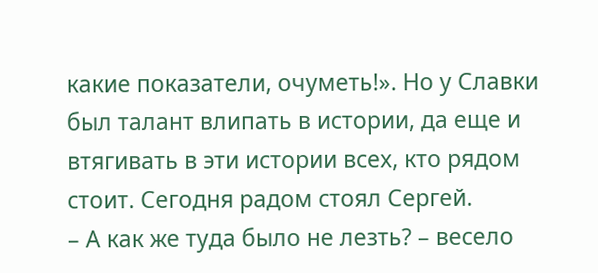какие показатели, очуметь!». Но у Славки был талант влипать в истории, да еще и втягивать в эти истории всех, кто рядом стоит. Сегодня радом стоял Сергей.
– А как же туда было не лезть? – весело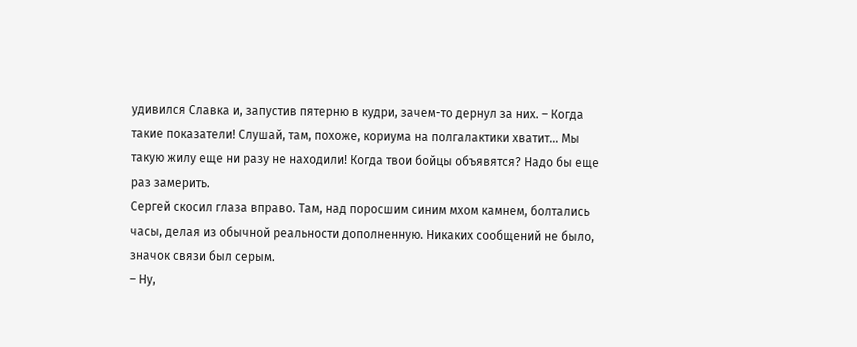удивился Славка и, запустив пятерню в кудри, зачем-то дернул за них. – Когда такие показатели! Слушай, там, похоже, кориума на полгалактики хватит… Мы такую жилу еще ни разу не находили! Когда твои бойцы объявятся? Надо бы еще раз замерить.
Сергей скосил глаза вправо. Там, над поросшим синим мхом камнем, болтались часы, делая из обычной реальности дополненную. Никаких сообщений не было, значок связи был серым.
– Ну,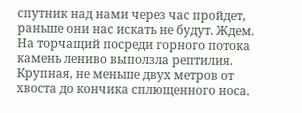спутник над нами через час пройдет, раньше они нас искать не будут. Ждем.
На торчащий посреди горного потока камень лениво выползла рептилия. Крупная, не меньше двух метров от хвоста до кончика сплющенного носа.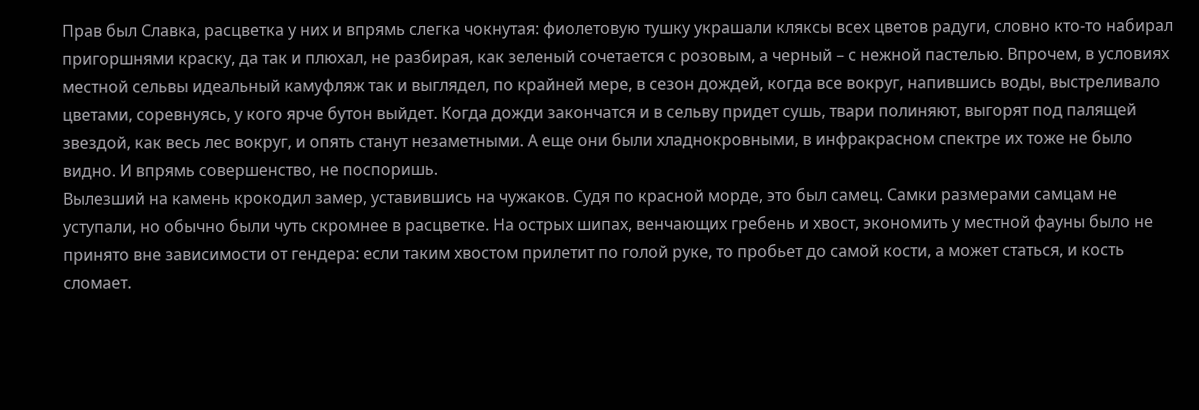Прав был Славка, расцветка у них и впрямь слегка чокнутая: фиолетовую тушку украшали кляксы всех цветов радуги, словно кто-то набирал пригоршнями краску, да так и плюхал, не разбирая, как зеленый сочетается с розовым, а черный – с нежной пастелью. Впрочем, в условиях местной сельвы идеальный камуфляж так и выглядел, по крайней мере, в сезон дождей, когда все вокруг, напившись воды, выстреливало цветами, соревнуясь, у кого ярче бутон выйдет. Когда дожди закончатся и в сельву придет сушь, твари полиняют, выгорят под палящей звездой, как весь лес вокруг, и опять станут незаметными. А еще они были хладнокровными, в инфракрасном спектре их тоже не было видно. И впрямь совершенство, не поспоришь.
Вылезший на камень крокодил замер, уставившись на чужаков. Судя по красной морде, это был самец. Самки размерами самцам не уступали, но обычно были чуть скромнее в расцветке. На острых шипах, венчающих гребень и хвост, экономить у местной фауны было не принято вне зависимости от гендера: если таким хвостом прилетит по голой руке, то пробьет до самой кости, а может статься, и кость сломает.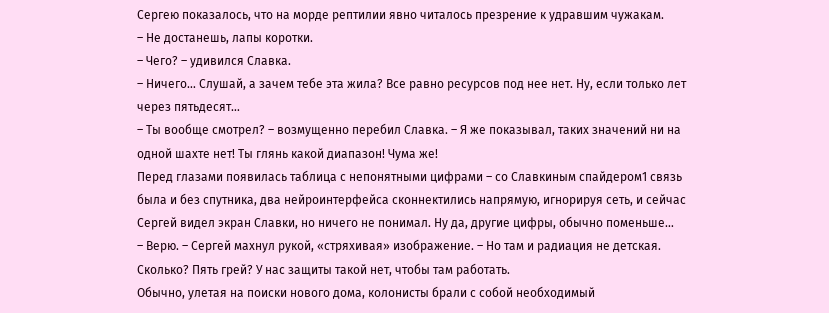Сергею показалось, что на морде рептилии явно читалось презрение к удравшим чужакам.
– Не достанешь, лапы коротки.
– Чего? – удивился Славка.
– Ничего… Слушай, а зачем тебе эта жила? Все равно ресурсов под нее нет. Ну, если только лет через пятьдесят…
– Ты вообще смотрел? – возмущенно перебил Славка. – Я же показывал, таких значений ни на одной шахте нет! Ты глянь какой диапазон! Чума же!
Перед глазами появилась таблица с непонятными цифрами – со Славкиным спайдером1 связь была и без спутника, два нейроинтерфейса сконнектились напрямую, игнорируя сеть, и сейчас Сергей видел экран Славки, но ничего не понимал. Ну да, другие цифры, обычно поменьше…
– Верю. – Сергей махнул рукой, «стряхивая» изображение. – Но там и радиация не детская. Сколько? Пять грей? У нас защиты такой нет, чтобы там работать.
Обычно, улетая на поиски нового дома, колонисты брали с собой необходимый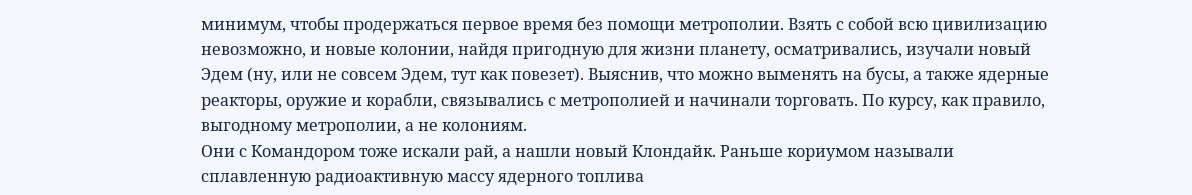минимум, чтобы продержаться первое время без помощи метрополии. Взять с собой всю цивилизацию невозможно, и новые колонии, найдя пригодную для жизни планету, осматривались, изучали новый Эдем (ну, или не совсем Эдем, тут как повезет). Выяснив, что можно выменять на бусы, а также ядерные реакторы, оружие и корабли, связывались с метрополией и начинали торговать. По курсу, как правило, выгодному метрополии, а не колониям.
Они с Командором тоже искали рай, а нашли новый Клондайк. Раньше кориумом называли сплавленную радиоактивную массу ядерного топлива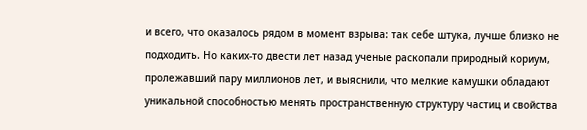и всего, что оказалось рядом в момент взрыва: так себе штука, лучше близко не подходить. Но каких-то двести лет назад ученые раскопали природный кориум, пролежавший пару миллионов лет, и выяснили, что мелкие камушки обладают уникальной способностью менять пространственную структуру частиц и свойства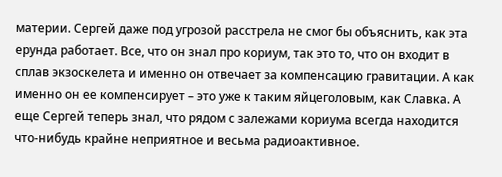материи. Сергей даже под угрозой расстрела не смог бы объяснить, как эта ерунда работает. Все, что он знал про кориум, так это то, что он входит в сплав экзоскелета и именно он отвечает за компенсацию гравитации. А как именно он ее компенсирует – это уже к таким яйцеголовым, как Славка. А еще Сергей теперь знал, что рядом с залежами кориума всегда находится что-нибудь крайне неприятное и весьма радиоактивное.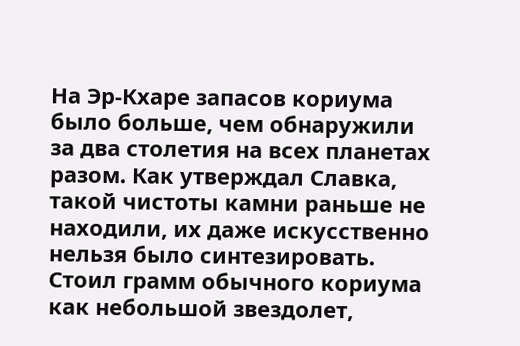На Эр-Кхаре запасов кориума было больше, чем обнаружили за два столетия на всех планетах разом. Как утверждал Славка, такой чистоты камни раньше не находили, их даже искусственно нельзя было синтезировать. Стоил грамм обычного кориума как небольшой звездолет,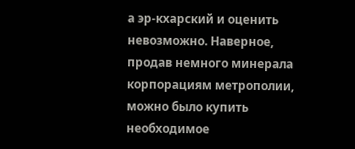а эр-кхарский и оценить невозможно. Наверное, продав немного минерала корпорациям метрополии, можно было купить необходимое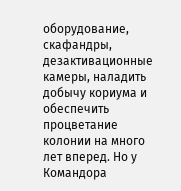оборудование, скафандры, дезактивационные камеры, наладить добычу кориума и обеспечить процветание колонии на много лет вперед. Но у Командора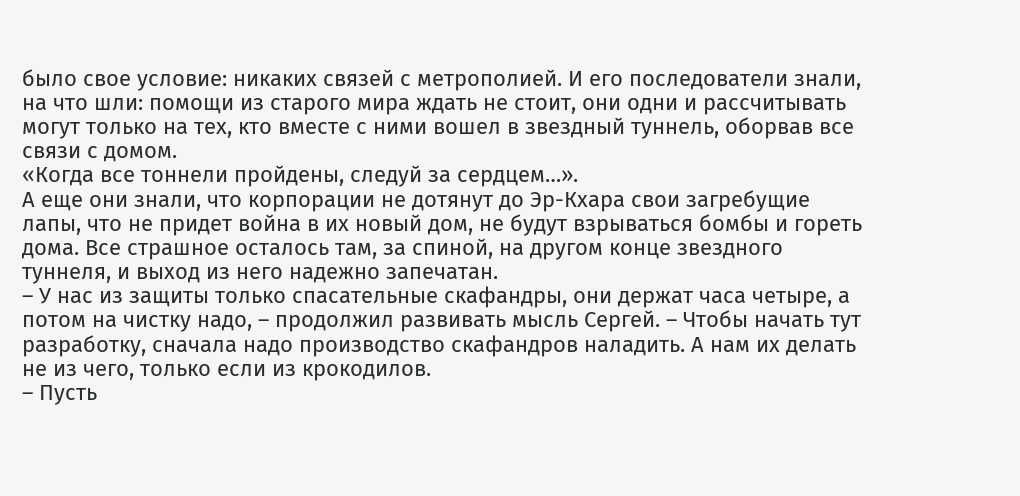было свое условие: никаких связей с метрополией. И его последователи знали, на что шли: помощи из старого мира ждать не стоит, они одни и рассчитывать могут только на тех, кто вместе с ними вошел в звездный туннель, оборвав все связи с домом.
«Когда все тоннели пройдены, следуй за сердцем…».
А еще они знали, что корпорации не дотянут до Эр-Кхара свои загребущие лапы, что не придет война в их новый дом, не будут взрываться бомбы и гореть дома. Все страшное осталось там, за спиной, на другом конце звездного туннеля, и выход из него надежно запечатан.
– У нас из защиты только спасательные скафандры, они держат часа четыре, а потом на чистку надо, – продолжил развивать мысль Сергей. – Чтобы начать тут разработку, сначала надо производство скафандров наладить. А нам их делать не из чего, только если из крокодилов.
– Пусть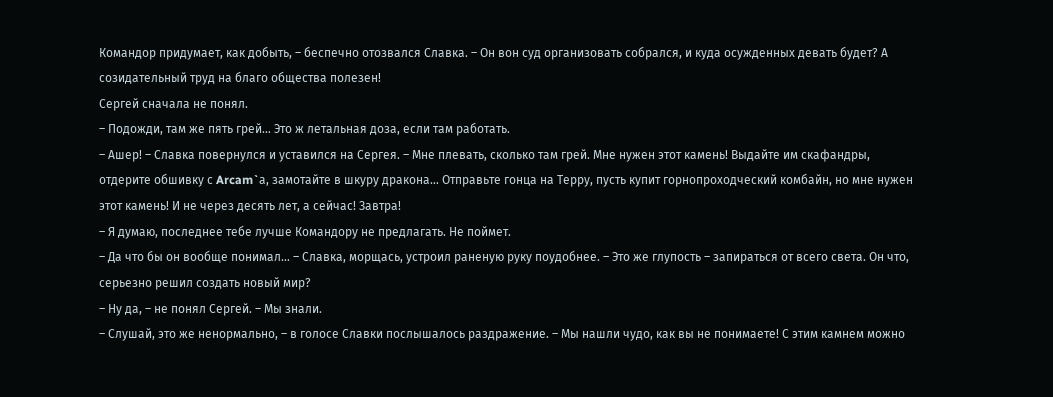Командор придумает, как добыть, – беспечно отозвался Славка. – Он вон суд организовать собрался, и куда осужденных девать будет? А созидательный труд на благо общества полезен!
Сергей сначала не понял.
– Подожди, там же пять грей… Это ж летальная доза, если там работать.
– Ашер! – Славка повернулся и уставился на Сергея. – Мне плевать, сколько там грей. Мне нужен этот камень! Выдайте им скафандры, отдерите обшивку с Arcam`а, замотайте в шкуру дракона… Отправьте гонца на Терру, пусть купит горнопроходческий комбайн, но мне нужен этот камень! И не через десять лет, а сейчас! Завтра!
– Я думаю, последнее тебе лучше Командору не предлагать. Не поймет.
– Да что бы он вообще понимал… – Славка, морщась, устроил раненую руку поудобнее. – Это же глупость – запираться от всего света. Он что, серьезно решил создать новый мир?
– Ну да, – не понял Сергей. – Мы знали.
– Слушай, это же ненормально, – в голосе Славки послышалось раздражение. – Мы нашли чудо, как вы не понимаете! С этим камнем можно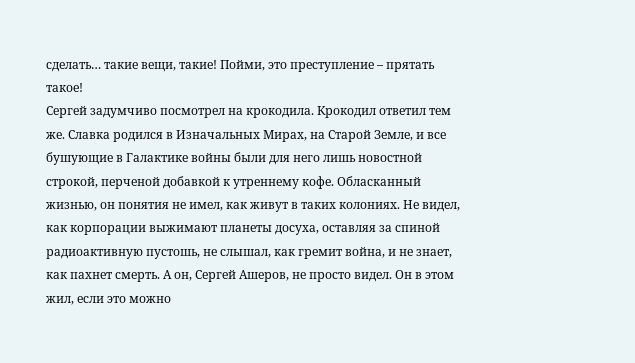сделать… такие вещи, такие! Пойми, это преступление – прятать такое!
Сергей задумчиво посмотрел на крокодила. Крокодил ответил тем же. Славка родился в Изначальных Мирах, на Старой Земле, и все бушующие в Галактике войны были для него лишь новостной строкой, перченой добавкой к утреннему кофе. Обласканный жизнью, он понятия не имел, как живут в таких колониях. Не видел, как корпорации выжимают планеты досуха, оставляя за спиной радиоактивную пустошь, не слышал, как гремит война, и не знает, как пахнет смерть. А он, Сергей Ашеров, не просто видел. Он в этом жил, если это можно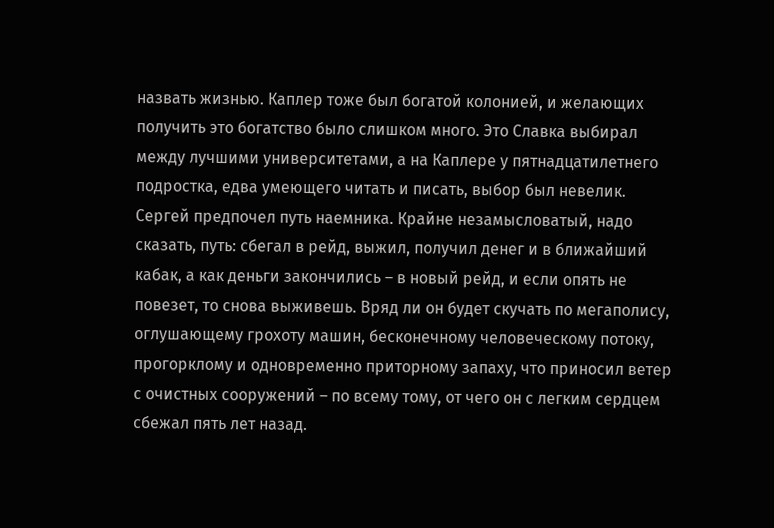назвать жизнью. Каплер тоже был богатой колонией, и желающих получить это богатство было слишком много. Это Славка выбирал между лучшими университетами, а на Каплере у пятнадцатилетнего подростка, едва умеющего читать и писать, выбор был невелик.
Сергей предпочел путь наемника. Крайне незамысловатый, надо сказать, путь: сбегал в рейд, выжил, получил денег и в ближайший кабак, а как деньги закончились – в новый рейд, и если опять не повезет, то снова выживешь. Вряд ли он будет скучать по мегаполису, оглушающему грохоту машин, бесконечному человеческому потоку, прогорклому и одновременно приторному запаху, что приносил ветер с очистных сооружений – по всему тому, от чего он с легким сердцем сбежал пять лет назад.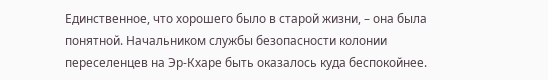Единственное, что хорошего было в старой жизни, – она была понятной. Начальником службы безопасности колонии переселенцев на Эр-Кхаре быть оказалось куда беспокойнее.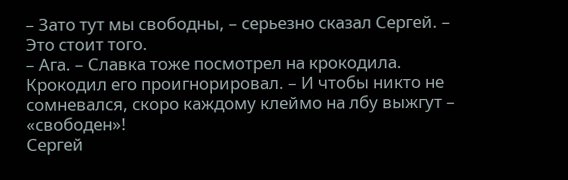– Зато тут мы свободны, – серьезно сказал Сергей. – Это стоит того.
– Ага. – Славка тоже посмотрел на крокодила. Крокодил его проигнорировал. – И чтобы никто не сомневался, скоро каждому клеймо на лбу выжгут – «свободен»!
Сергей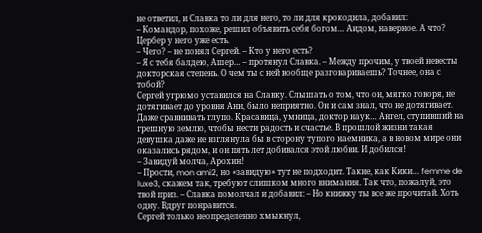не ответил, и Славка то ли для него, то ли для крокодила, добавил:
– Командор, похоже, решил объявить себя богом… Аидом, наверное. А что? Цербер у него уже есть.
– Чего? – не понял Сергей. – Кто у него есть?
– Я с тебя балдею, Ашер… – протянул Славка. – Между прочим, у твоей невесты докторская степень. О чем ты с ней вообще разговариваешь? Точнее, она с тобой?
Сергей угрюмо уставился на Славку. Слышать о том, что он, мягко говоря, не дотягивает до уровня Ани, было неприятно. Он и сам знал, что не дотягивает. Даже сравнивать глупо. Красавица, умница, доктор наук… Ангел, ступивший на грешную землю, чтобы нести радость и счастье. В прошлой жизни такая девушка даже не взглянула бы в сторону тупого наемника, а в новом мире они оказались рядом, и он пять лет добивался этой любви. И добился!
– Завидуй молча, Арохин!
– Прости, mon ami2, но «завидую» тут не подходит. Такие, как Кики… femme de luxe3, скажем так, требуют слишком много внимания. Так что, пожалуй, это твой приз. – Славка помолчал и добавил: – Но книжку ты все же прочитай. Хоть одну. Вдруг понравится.
Сергей только неопределенно хмыкнул,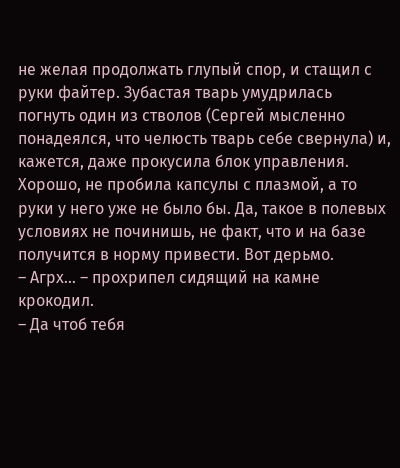не желая продолжать глупый спор, и стащил с руки файтер. Зубастая тварь умудрилась погнуть один из стволов (Сергей мысленно понадеялся, что челюсть тварь себе свернула) и, кажется, даже прокусила блок управления. Хорошо, не пробила капсулы с плазмой, а то руки у него уже не было бы. Да, такое в полевых условиях не починишь, не факт, что и на базе получится в норму привести. Вот дерьмо.
– Агрх… – прохрипел сидящий на камне крокодил.
– Да чтоб тебя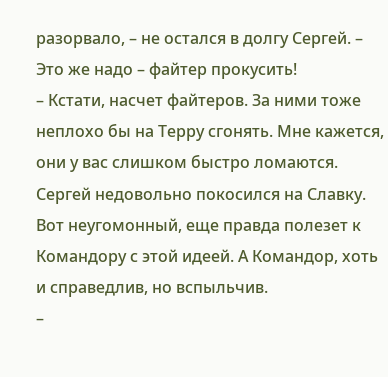разорвало, – не остался в долгу Сергей. – Это же надо – файтер прокусить!
– Кстати, насчет файтеров. За ними тоже неплохо бы на Терру сгонять. Мне кажется, они у вас слишком быстро ломаются.
Сергей недовольно покосился на Славку. Вот неугомонный, еще правда полезет к Командору с этой идеей. А Командор, хоть и справедлив, но вспыльчив.
–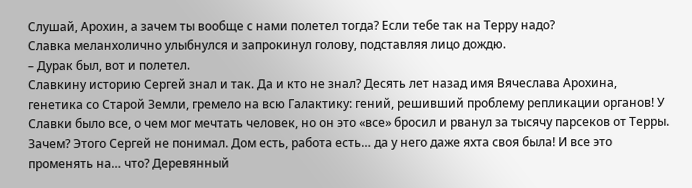Слушай, Арохин, а зачем ты вообще с нами полетел тогда? Если тебе так на Терру надо?
Славка меланхолично улыбнулся и запрокинул голову, подставляя лицо дождю.
– Дурак был, вот и полетел.
Славкину историю Сергей знал и так. Да и кто не знал? Десять лет назад имя Вячеслава Арохина, генетика со Старой Земли, гремело на всю Галактику: гений, решивший проблему репликации органов! У Славки было все, о чем мог мечтать человек, но он это «все» бросил и рванул за тысячу парсеков от Терры. Зачем? Этого Сергей не понимал. Дом есть, работа есть… да у него даже яхта своя была! И все это променять на… что? Деревянный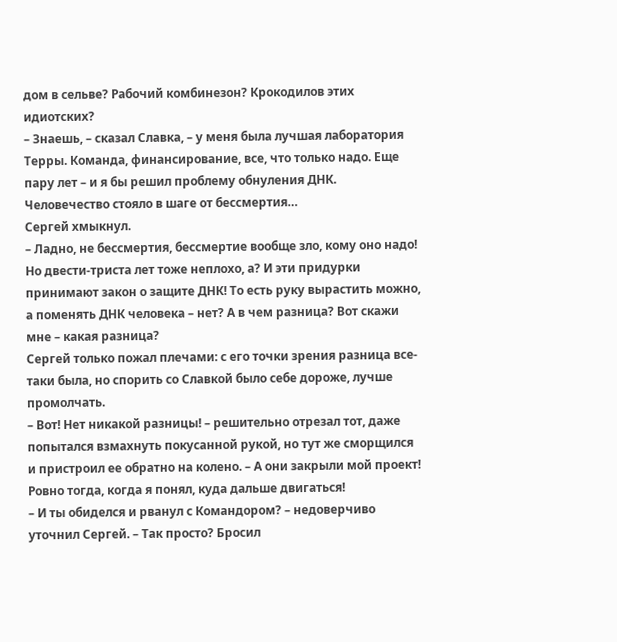дом в сельве? Рабочий комбинезон? Крокодилов этих идиотских?
– Знаешь, – сказал Славка, – у меня была лучшая лаборатория Терры. Команда, финансирование, все, что только надо. Еще пару лет – и я бы решил проблему обнуления ДНК. Человечество стояло в шаге от бессмертия…
Сергей хмыкнул.
– Ладно, не бессмертия, бессмертие вообще зло, кому оно надо! Но двести-триста лет тоже неплохо, а? И эти придурки принимают закон о защите ДНК! То есть руку вырастить можно, а поменять ДНК человека – нет? А в чем разница? Вот скажи мне – какая разница?
Сергей только пожал плечами: с его точки зрения разница все-таки была, но спорить со Славкой было себе дороже, лучше промолчать.
– Вот! Нет никакой разницы! – решительно отрезал тот, даже попытался взмахнуть покусанной рукой, но тут же сморщился и пристроил ее обратно на колено. – А они закрыли мой проект! Ровно тогда, когда я понял, куда дальше двигаться!
– И ты обиделся и рванул с Командором? – недоверчиво уточнил Сергей. – Так просто? Бросил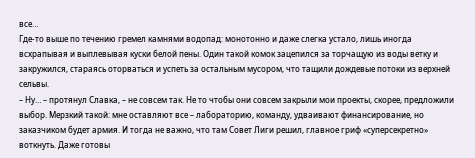все…
Где-то выше по течению гремел камнями водопад: монотонно и даже слегка устало, лишь иногда всхрапывая и выплевывая куски белой пены. Один такой комок зацепился за торчащую из воды ветку и закружился, стараясь оторваться и успеть за остальным мусором, что тащили дождевые потоки из верхней сельвы.
– Ну… – протянул Славка, – не совсем так. Не то чтобы они совсем закрыли мои проекты, скорее, предложили выбор. Мерзкий такой: мне оставляют все – лабораторию, команду, удваивают финансирование, но заказчиком будет армия. И тогда не важно, что там Совет Лиги решил, главное гриф «суперсекретно» воткнуть. Даже готовы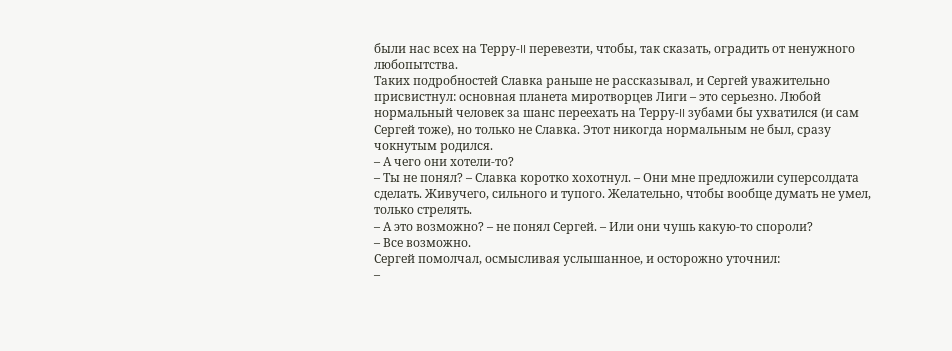были нас всех на Терру-II перевезти, чтобы, так сказать, оградить от ненужного любопытства.
Таких подробностей Славка раньше не рассказывал, и Сергей уважительно присвистнул: основная планета миротворцев Лиги – это серьезно. Любой нормальный человек за шанс переехать на Терру-II зубами бы ухватился (и сам Сергей тоже), но только не Славка. Этот никогда нормальным не был, сразу чокнутым родился.
– А чего они хотели-то?
– Ты не понял? – Славка коротко хохотнул. – Они мне предложили суперсолдата сделать. Живучего, сильного и тупого. Желательно, чтобы вообще думать не умел, только стрелять.
– А это возможно? – не понял Сергей. – Или они чушь какую-то спороли?
– Все возможно.
Сергей помолчал, осмысливая услышанное, и осторожно уточнил:
–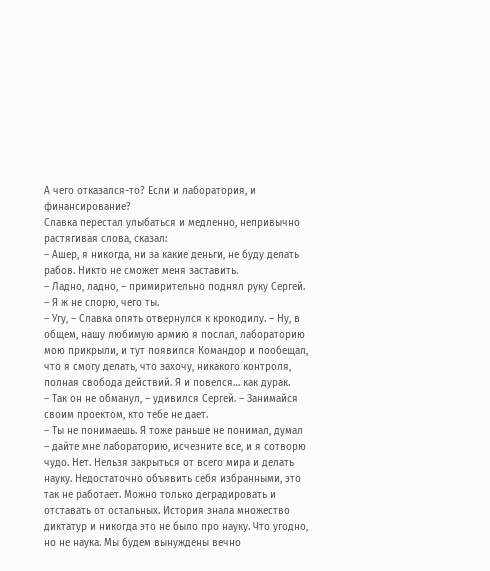А чего отказался-то? Если и лаборатория, и финансирование?
Славка перестал улыбаться и медленно, непривычно растягивая слова, сказал:
– Ашер, я никогда, ни за какие деньги, не буду делать рабов. Никто не сможет меня заставить.
– Ладно, ладно, – примирительно поднял руку Сергей. – Я ж не спорю, чего ты.
– Угу, – Славка опять отвернулся к крокодилу. – Ну, в общем, нашу любимую армию я послал, лабораторию мою прикрыли, и тут появился Командор и пообещал, что я смогу делать, что захочу, никакого контроля, полная свобода действий. Я и повелся… как дурак.
– Так он не обманул, – удивился Сергей. – Занимайся своим проектом, кто тебе не дает.
– Ты не понимаешь. Я тоже раньше не понимал, думал – дайте мне лабораторию, исчезните все, и я сотворю чудо. Нет. Нельзя закрыться от всего мира и делать науку. Недостаточно объявить себя избранными, это так не работает. Можно только деградировать и отставать от остальных. История знала множество диктатур и никогда это не было про науку. Что угодно, но не наука. Мы будем вынуждены вечно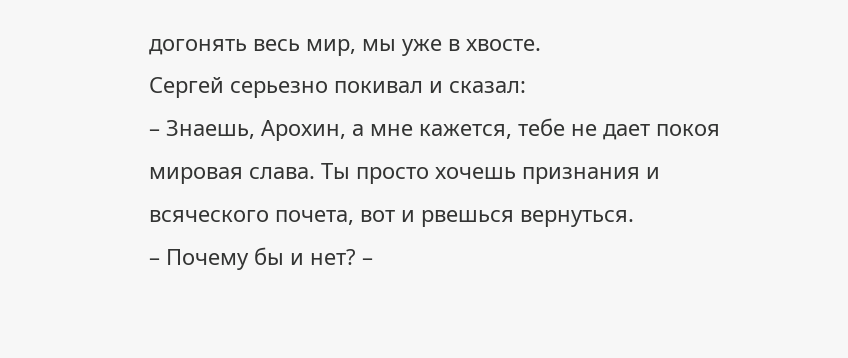догонять весь мир, мы уже в хвосте.
Сергей серьезно покивал и сказал:
– Знаешь, Арохин, а мне кажется, тебе не дает покоя мировая слава. Ты просто хочешь признания и всяческого почета, вот и рвешься вернуться.
– Почему бы и нет? –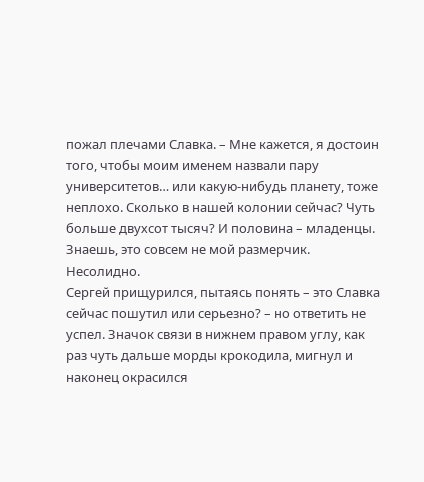пожал плечами Славка. – Мне кажется, я достоин того, чтобы моим именем назвали пару университетов… или какую-нибудь планету, тоже неплохо. Сколько в нашей колонии сейчас? Чуть больше двухсот тысяч? И половина – младенцы. Знаешь, это совсем не мой размерчик. Несолидно.
Сергей прищурился, пытаясь понять – это Славка сейчас пошутил или серьезно? – но ответить не успел. Значок связи в нижнем правом углу, как раз чуть дальше морды крокодила, мигнул и наконец окрасился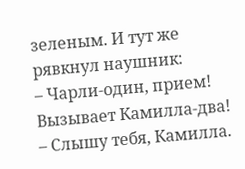зеленым. И тут же рявкнул наушник:
– Чарли-один, прием! Вызывает Камилла-два!
– Слышу тебя, Камилла.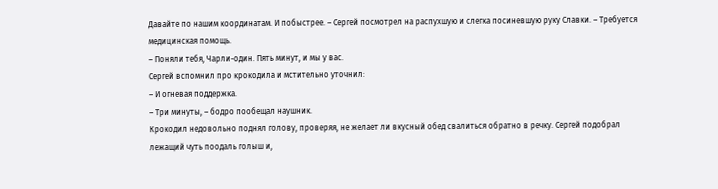Давайте по нашим координатам. И побыстрее. – Сергей посмотрел на распухшую и слегка посиневшую руку Славки. – Требуется медицинская помощь.
– Поняли тебя, Чарли-один. Пять минут, и мы у вас.
Сергей вспомнил про крокодила и мстительно уточнил:
– И огневая поддержка.
– Три минуты, – бодро пообещал наушник.
Крокодил недовольно поднял голову, проверяя, не желает ли вкусный обед свалиться обратно в речку. Сергей подобрал лежащий чуть поодаль голыш и,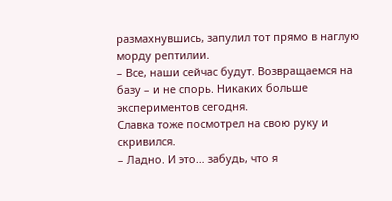размахнувшись, запулил тот прямо в наглую морду рептилии.
– Все, наши сейчас будут. Возвращаемся на базу – и не спорь. Никаких больше экспериментов сегодня.
Славка тоже посмотрел на свою руку и скривился.
– Ладно. И это… забудь, что я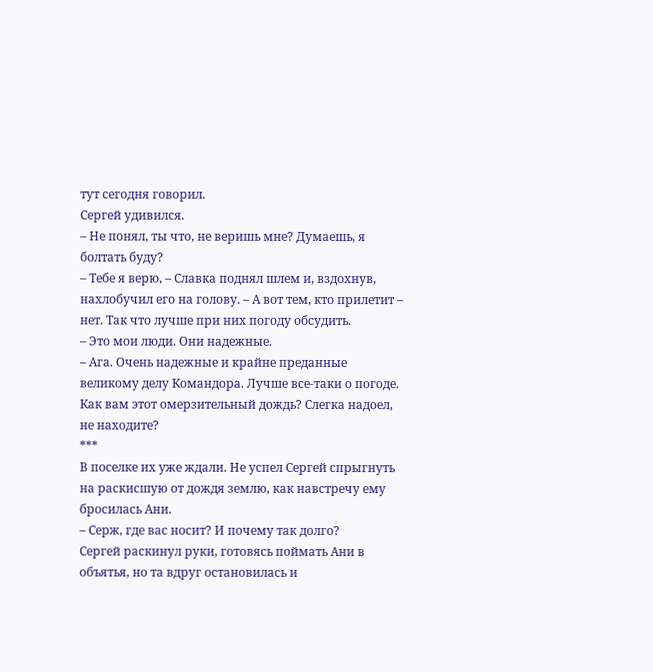тут сегодня говорил.
Сергей удивился.
– Не понял, ты что, не веришь мне? Думаешь, я болтать буду?
– Тебе я верю, – Славка поднял шлем и, вздохнув, нахлобучил его на голову. – А вот тем, кто прилетит – нет. Так что лучше при них погоду обсудить.
– Это мои люди. Они надежные.
– Ага. Очень надежные и крайне преданные великому делу Командора. Лучше все-таки о погоде. Как вам этот омерзительный дождь? Слегка надоел, не находите?
***
В поселке их уже ждали. Не успел Сергей спрыгнуть на раскисшую от дождя землю, как навстречу ему бросилась Ани.
– Серж, где вас носит? И почему так долго?
Сергей раскинул руки, готовясь поймать Ани в объятья, но та вдруг остановилась и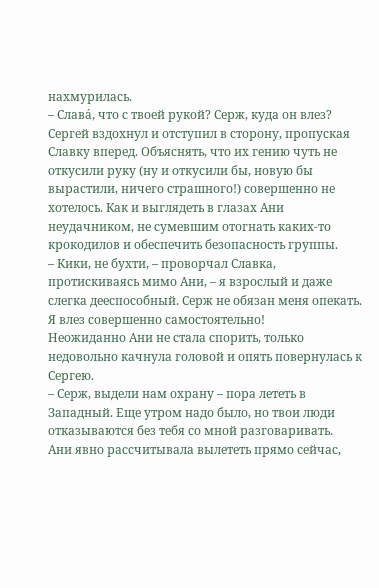нахмурилась.
– Слава́, что с твоей рукой? Серж, куда он влез?
Сергей вздохнул и отступил в сторону, пропуская Славку вперед. Объяснять, что их гению чуть не откусили руку (ну и откусили бы, новую бы вырастили, ничего страшного!) совершенно не хотелось. Как и выглядеть в глазах Ани неудачником, не сумевшим отогнать каких-то крокодилов и обеспечить безопасность группы.
– Кики, не бухти, – проворчал Славка, протискиваясь мимо Ани, – я взрослый и даже слегка дееспособный. Серж не обязан меня опекать. Я влез совершенно самостоятельно!
Неожиданно Ани не стала спорить, только недовольно качнула головой и опять повернулась к Сергею.
– Серж, выдели нам охрану – пора лететь в Западный. Еще утром надо было, но твои люди отказываются без тебя со мной разговаривать.
Ани явно рассчитывала вылететь прямо сейчас,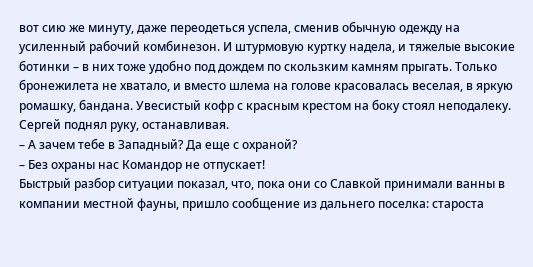вот сию же минуту, даже переодеться успела, сменив обычную одежду на усиленный рабочий комбинезон. И штурмовую куртку надела, и тяжелые высокие ботинки – в них тоже удобно под дождем по скользким камням прыгать. Только бронежилета не хватало, и вместо шлема на голове красовалась веселая, в яркую ромашку, бандана. Увесистый кофр с красным крестом на боку стоял неподалеку. Сергей поднял руку, останавливая.
– А зачем тебе в Западный? Да еще с охраной?
– Без охраны нас Командор не отпускает!
Быстрый разбор ситуации показал, что, пока они со Славкой принимали ванны в компании местной фауны, пришло сообщение из дальнего поселка: староста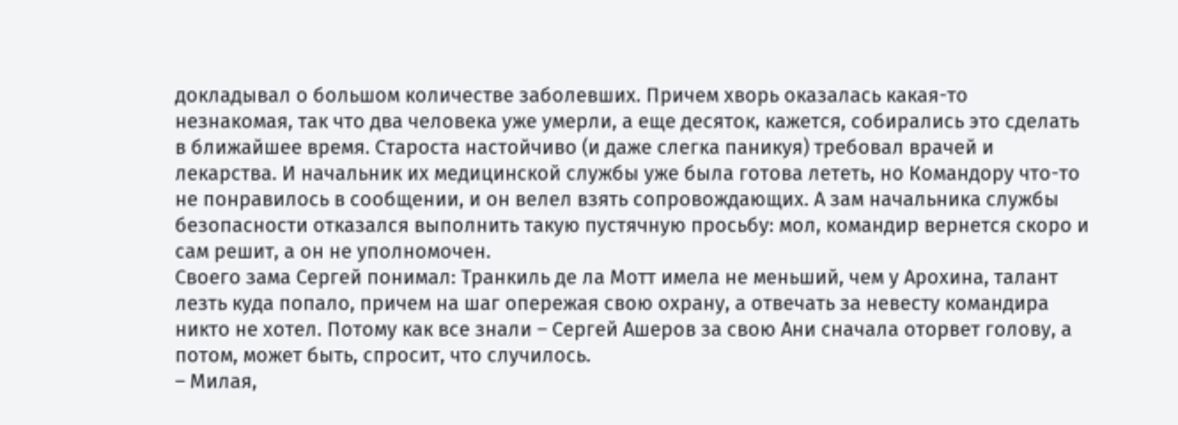докладывал о большом количестве заболевших. Причем хворь оказалась какая-то незнакомая, так что два человека уже умерли, а еще десяток, кажется, собирались это сделать в ближайшее время. Староста настойчиво (и даже слегка паникуя) требовал врачей и лекарства. И начальник их медицинской службы уже была готова лететь, но Командору что-то не понравилось в сообщении, и он велел взять сопровождающих. А зам начальника службы безопасности отказался выполнить такую пустячную просьбу: мол, командир вернется скоро и сам решит, а он не уполномочен.
Своего зама Сергей понимал: Транкиль де ла Мотт имела не меньший, чем у Арохина, талант лезть куда попало, причем на шаг опережая свою охрану, а отвечать за невесту командира никто не хотел. Потому как все знали – Сергей Ашеров за свою Ани сначала оторвет голову, а потом, может быть, спросит, что случилось.
– Милая,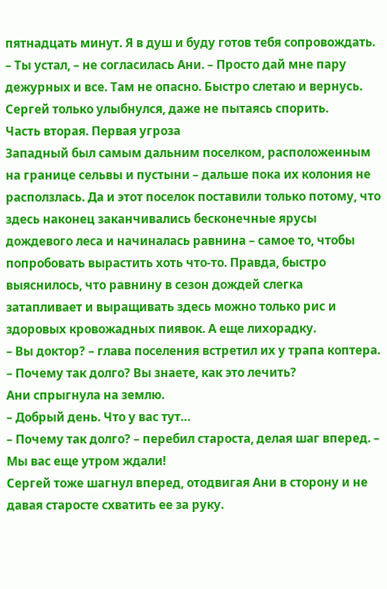пятнадцать минут. Я в душ и буду готов тебя сопровождать.
– Ты устал, – не согласилась Ани. – Просто дай мне пару дежурных и все. Там не опасно. Быстро слетаю и вернусь.
Сергей только улыбнулся, даже не пытаясь спорить.
Часть вторая. Первая угроза
Западный был самым дальним поселком, расположенным на границе сельвы и пустыни – дальше пока их колония не расползлась. Да и этот поселок поставили только потому, что здесь наконец заканчивались бесконечные ярусы дождевого леса и начиналась равнина – самое то, чтобы попробовать вырастить хоть что-то. Правда, быстро выяснилось, что равнину в сезон дождей слегка затапливает и выращивать здесь можно только рис и здоровых кровожадных пиявок. А еще лихорадку.
– Вы доктор? – глава поселения встретил их у трапа коптера. – Почему так долго? Вы знаете, как это лечить?
Ани спрыгнула на землю.
– Добрый день. Что у вас тут…
– Почему так долго? – перебил староста, делая шаг вперед. – Мы вас еще утром ждали!
Сергей тоже шагнул вперед, отодвигая Ани в сторону и не давая старосте схватить ее за руку.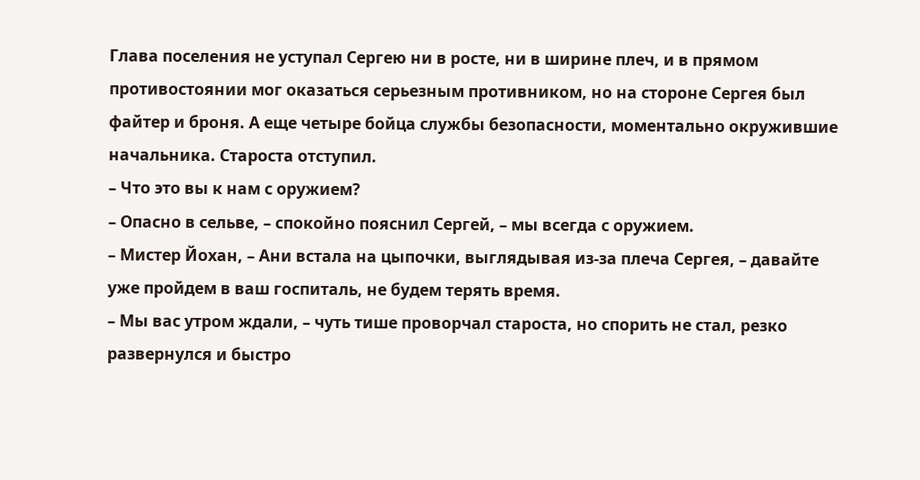Глава поселения не уступал Сергею ни в росте, ни в ширине плеч, и в прямом противостоянии мог оказаться серьезным противником, но на стороне Сергея был файтер и броня. А еще четыре бойца службы безопасности, моментально окружившие начальника. Староста отступил.
– Что это вы к нам с оружием?
– Опасно в сельве, – спокойно пояснил Сергей, – мы всегда с оружием.
– Мистер Йохан, – Ани встала на цыпочки, выглядывая из-за плеча Сергея, – давайте уже пройдем в ваш госпиталь, не будем терять время.
– Мы вас утром ждали, – чуть тише проворчал староста, но спорить не стал, резко развернулся и быстро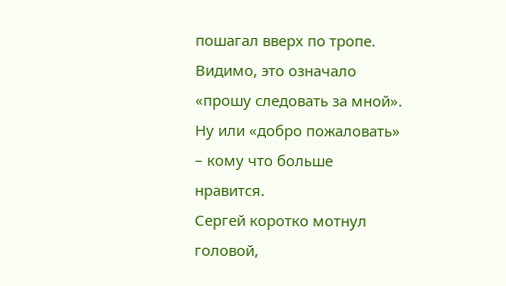пошагал вверх по тропе. Видимо, это означало «прошу следовать за мной». Ну или «добро пожаловать» – кому что больше нравится.
Сергей коротко мотнул головой,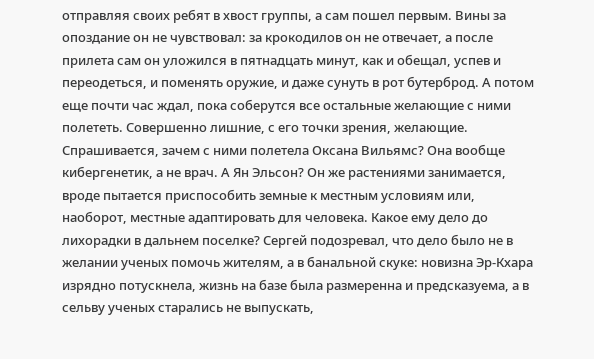отправляя своих ребят в хвост группы, а сам пошел первым. Вины за опоздание он не чувствовал: за крокодилов он не отвечает, а после прилета сам он уложился в пятнадцать минут, как и обещал, успев и переодеться, и поменять оружие, и даже сунуть в рот бутерброд. А потом еще почти час ждал, пока соберутся все остальные желающие с ними полететь. Совершенно лишние, с его точки зрения, желающие. Спрашивается, зачем с ними полетела Оксана Вильямс? Она вообще кибергенетик, а не врач. А Ян Эльсон? Он же растениями занимается, вроде пытается приспособить земные к местным условиям или, наоборот, местные адаптировать для человека. Какое ему дело до лихорадки в дальнем поселке? Сергей подозревал, что дело было не в желании ученых помочь жителям, а в банальной скуке: новизна Эр-Кхара изрядно потускнела, жизнь на базе была размеренна и предсказуема, а в сельву ученых старались не выпускать,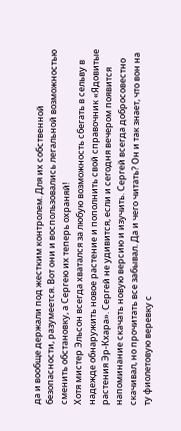да и вообще держали под жестким контролем. Для их собственной безопасности, разумеется. Вот они и воспользовались легальной возможностью сменить обстановку, а Сергею их теперь охраняй!
Хотя мистер Эльсон всегда хватался за любую возможность сбегать в сельву в надежде обнаружить новое растение и пополнить свой справочник «Ядовитые растения Эр-Кхара». Сергей не удивится, если и сегодня вечером появится напоминание скачать новую версию и изучить. Сергей всегда добросовестно скачивал, но прочитать все забывал. Да и чего читать? Он и так знает, что вон на ту фиолетовую веревку с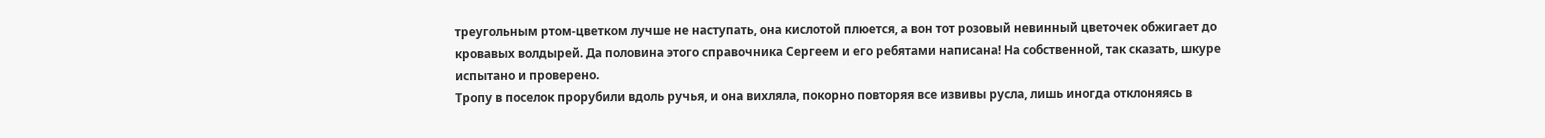треугольным ртом-цветком лучше не наступать, она кислотой плюется, а вон тот розовый невинный цветочек обжигает до кровавых волдырей. Да половина этого справочника Сергеем и его ребятами написана! На собственной, так сказать, шкуре испытано и проверено.
Тропу в поселок прорубили вдоль ручья, и она вихляла, покорно повторяя все извивы русла, лишь иногда отклоняясь в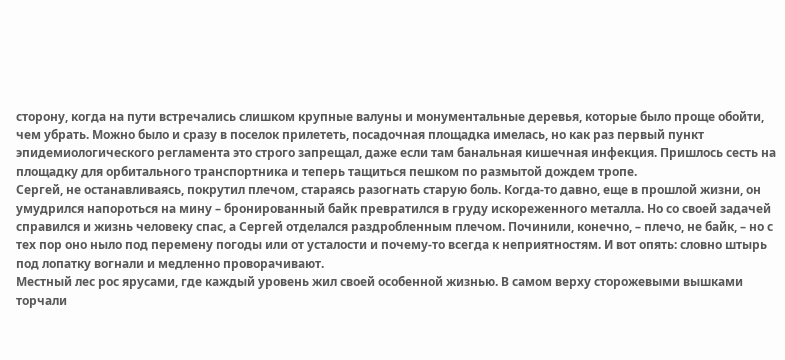сторону, когда на пути встречались слишком крупные валуны и монументальные деревья, которые было проще обойти, чем убрать. Можно было и сразу в поселок прилететь, посадочная площадка имелась, но как раз первый пункт эпидемиологического регламента это строго запрещал, даже если там банальная кишечная инфекция. Пришлось сесть на площадку для орбитального транспортника и теперь тащиться пешком по размытой дождем тропе.
Сергей, не останавливаясь, покрутил плечом, стараясь разогнать старую боль. Когда-то давно, еще в прошлой жизни, он умудрился напороться на мину – бронированный байк превратился в груду искореженного металла. Но со своей задачей справился и жизнь человеку спас, а Сергей отделался раздробленным плечом. Починили, конечно, – плечо, не байк, – но с тех пор оно ныло под перемену погоды или от усталости и почему-то всегда к неприятностям. И вот опять: словно штырь под лопатку вогнали и медленно проворачивают.
Местный лес рос ярусами, где каждый уровень жил своей особенной жизнью. В самом верху сторожевыми вышками торчали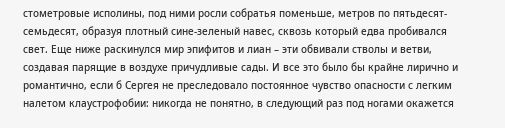стометровые исполины, под ними росли собратья поменьше, метров по пятьдесят-семьдесят, образуя плотный сине-зеленый навес, сквозь который едва пробивался свет. Еще ниже раскинулся мир эпифитов и лиан – эти обвивали стволы и ветви, создавая парящие в воздухе причудливые сады. И все это было бы крайне лирично и романтично, если б Сергея не преследовало постоянное чувство опасности с легким налетом клаустрофобии: никогда не понятно, в следующий раз под ногами окажется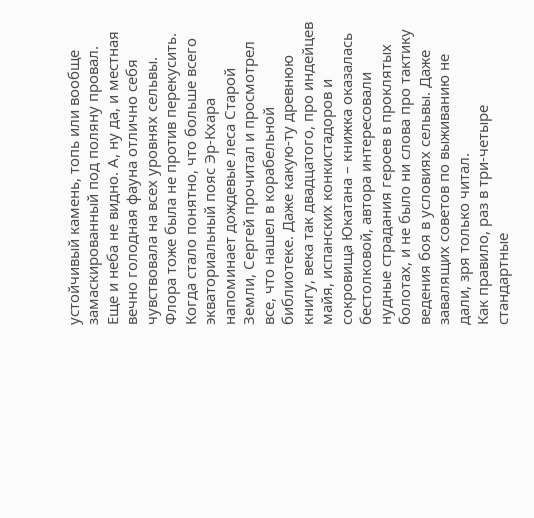устойчивый камень, топь или вообще замаскированный под поляну провал. Еще и неба не видно. А, ну да, и местная вечно голодная фауна отлично себя чувствовала на всех уровнях сельвы. Флора тоже была не против перекусить.
Когда стало понятно, что больше всего экваториальный пояс Эр-Кхара напоминает дождевые леса Старой Земли, Сергей прочитал и просмотрел все, что нашел в корабельной библиотеке. Даже какую-ту древнюю книгу, века так двадцатого, про индейцев майя, испанских конкистадоров и сокровища Юкатана – книжка оказалась бестолковой, автора интересовали нудные страдания героев в проклятых болотах, и не было ни слова про тактику ведения боя в условиях сельвы. Даже завалящих советов по выживанию не дали, зря только читал.
Как правило, раз в три-четыре стандартные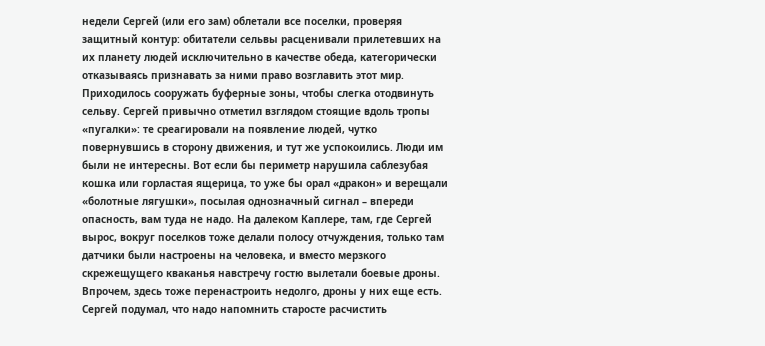недели Сергей (или его зам) облетали все поселки, проверяя защитный контур: обитатели сельвы расценивали прилетевших на их планету людей исключительно в качестве обеда, категорически отказываясь признавать за ними право возглавить этот мир. Приходилось сооружать буферные зоны, чтобы слегка отодвинуть сельву. Сергей привычно отметил взглядом стоящие вдоль тропы «пугалки»: те среагировали на появление людей, чутко повернувшись в сторону движения, и тут же успокоились. Люди им были не интересны. Вот если бы периметр нарушила саблезубая кошка или горластая ящерица, то уже бы орал «дракон» и верещали «болотные лягушки», посылая однозначный сигнал – впереди опасность, вам туда не надо. На далеком Каплере, там, где Сергей вырос, вокруг поселков тоже делали полосу отчуждения, только там датчики были настроены на человека, и вместо мерзкого скрежещущего кваканья навстречу гостю вылетали боевые дроны. Впрочем, здесь тоже перенастроить недолго, дроны у них еще есть.
Сергей подумал, что надо напомнить старосте расчистить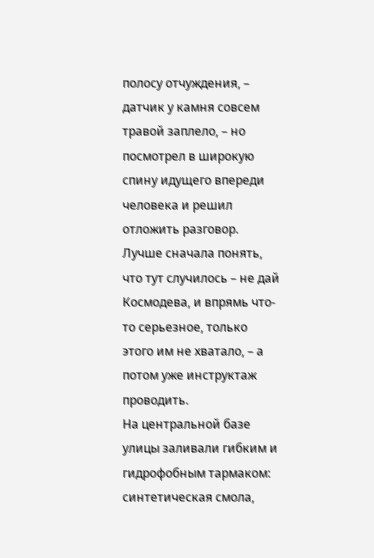полосу отчуждения, – датчик у камня совсем травой заплело, – но посмотрел в широкую спину идущего впереди человека и решил отложить разговор. Лучше сначала понять, что тут случилось – не дай Космодева, и впрямь что-то серьезное, только этого им не хватало, – а потом уже инструктаж проводить.
На центральной базе улицы заливали гибким и гидрофобным тармаком: синтетическая смола,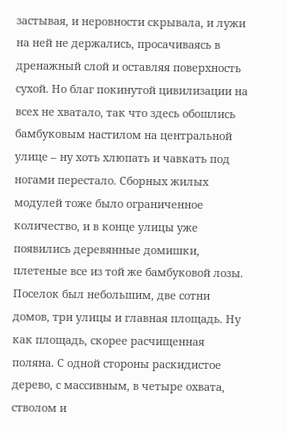застывая, и неровности скрывала, и лужи на ней не держались, просачиваясь в дренажный слой и оставляя поверхность сухой. Но благ покинутой цивилизации на всех не хватало, так что здесь обошлись бамбуковым настилом на центральной улице – ну хоть хлюпать и чавкать под ногами перестало. Сборных жилых модулей тоже было ограниченное количество, и в конце улицы уже появились деревянные домишки, плетеные все из той же бамбуковой лозы.
Поселок был небольшим, две сотни домов, три улицы и главная площадь. Ну как площадь, скорее расчищенная поляна. С одной стороны раскидистое дерево, с массивным, в четыре охвата, стволом и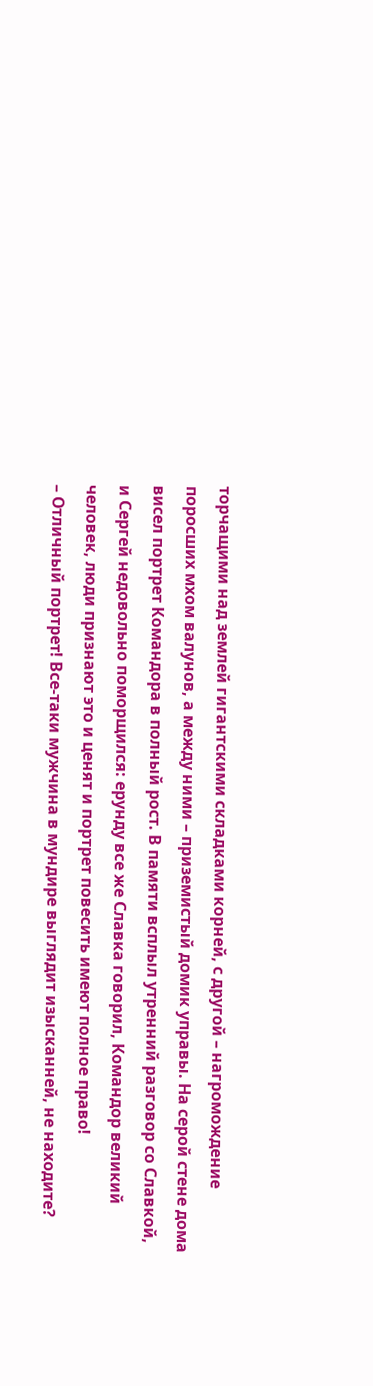торчащими над землей гигантскими складками корней, с другой – нагромождение поросших мхом валунов, а между ними – приземистый домик управы. На серой стене дома висел портрет Командора в полный рост. В памяти всплыл утренний разговор со Славкой, и Сергей недовольно поморщился: ерунду все же Славка говорил, Командор великий человек, люди признают это и ценят и портрет повесить имеют полное право!
– Отличный портрет! Все-таки мужчина в мундире выглядит изысканней, не находите?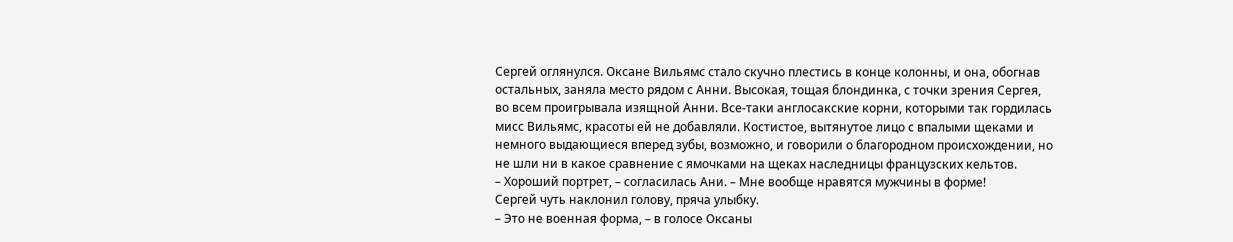Сергей оглянулся. Оксане Вильямс стало скучно плестись в конце колонны, и она, обогнав остальных, заняла место рядом с Анни. Высокая, тощая блондинка, с точки зрения Сергея, во всем проигрывала изящной Анни. Все-таки англосакские корни, которыми так гордилась мисс Вильямс, красоты ей не добавляли. Костистое, вытянутое лицо с впалыми щеками и немного выдающиеся вперед зубы, возможно, и говорили о благородном происхождении, но не шли ни в какое сравнение с ямочками на щеках наследницы французских кельтов.
– Хороший портрет, – согласилась Ани. – Мне вообще нравятся мужчины в форме!
Сергей чуть наклонил голову, пряча улыбку.
– Это не военная форма, – в голосе Оксаны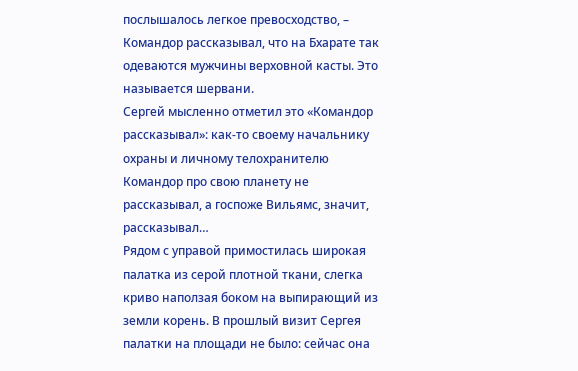послышалось легкое превосходство, – Командор рассказывал, что на Бхарате так одеваются мужчины верховной касты. Это называется шервани.
Сергей мысленно отметил это «Командор рассказывал»: как-то своему начальнику охраны и личному телохранителю Командор про свою планету не рассказывал, а госпоже Вильямс, значит, рассказывал…
Рядом с управой примостилась широкая палатка из серой плотной ткани, слегка криво наползая боком на выпирающий из земли корень. В прошлый визит Сергея палатки на площади не было: сейчас она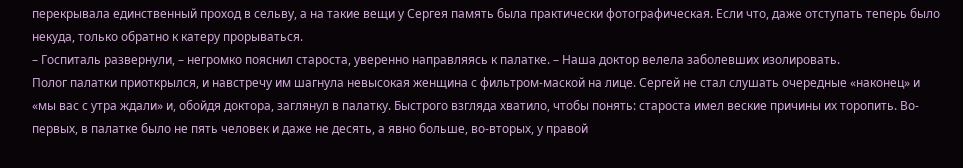перекрывала единственный проход в сельву, а на такие вещи у Сергея память была практически фотографическая. Если что, даже отступать теперь было некуда, только обратно к катеру прорываться.
– Госпиталь развернули, – негромко пояснил староста, уверенно направляясь к палатке. – Наша доктор велела заболевших изолировать.
Полог палатки приоткрылся, и навстречу им шагнула невысокая женщина с фильтром-маской на лице. Сергей не стал слушать очередные «наконец» и «мы вас с утра ждали» и, обойдя доктора, заглянул в палатку. Быстрого взгляда хватило, чтобы понять: староста имел веские причины их торопить. Во-первых, в палатке было не пять человек и даже не десять, а явно больше, во-вторых, у правой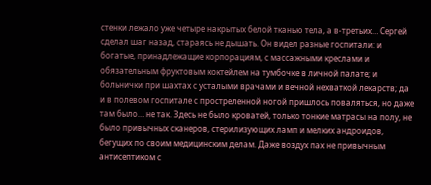стенки лежало уже четыре накрытых белой тканью тела, а в-третьих… Сергей сделал шаг назад, стараясь не дышать. Он видел разные госпитали: и богатые, принадлежащие корпорациям, с массажными креслами и обязательным фруктовым коктейлем на тумбочке в личной палате; и больнички при шахтах с усталыми врачами и вечной нехваткой лекарств; да и в полевом госпитале с простреленной ногой пришлось поваляться, но даже там было… не так. Здесь не было кроватей, только тонкие матрасы на полу, не было привычных сканеров, стерилизующих ламп и мелких андроидов, бегущих по своим медицинским делам. Даже воздух пах не привычным антисептиком с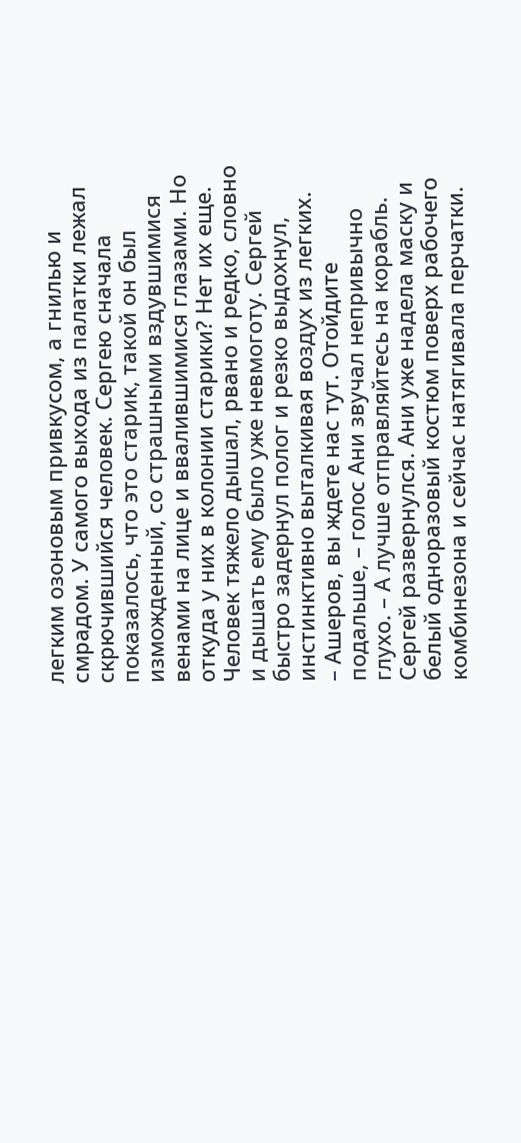легким озоновым привкусом, а гнилью и смрадом. У самого выхода из палатки лежал скрючившийся человек. Сергею сначала показалось, что это старик, такой он был изможденный, со страшными вздувшимися венами на лице и ввалившимися глазами. Но откуда у них в колонии старики? Нет их еще. Человек тяжело дышал, рвано и редко, словно и дышать ему было уже невмоготу. Сергей быстро задернул полог и резко выдохнул, инстинктивно выталкивая воздух из легких.
– Ашеров, вы ждете нас тут. Отойдите подальше, – голос Ани звучал непривычно глухо. – А лучше отправляйтесь на корабль.
Сергей развернулся. Ани уже надела маску и белый одноразовый костюм поверх рабочего комбинезона и сейчас натягивала перчатки.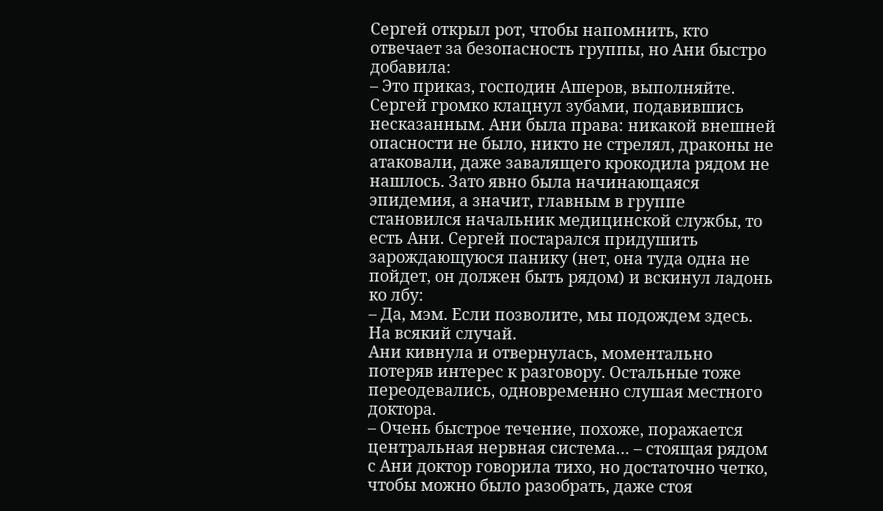Сергей открыл рот, чтобы напомнить, кто отвечает за безопасность группы, но Ани быстро добавила:
– Это приказ, господин Ашеров, выполняйте.
Сергей громко клацнул зубами, подавившись несказанным. Ани была права: никакой внешней опасности не было, никто не стрелял, драконы не атаковали, даже завалящего крокодила рядом не нашлось. Зато явно была начинающаяся эпидемия, а значит, главным в группе становился начальник медицинской службы, то есть Ани. Сергей постарался придушить зарождающуюся панику (нет, она туда одна не пойдет, он должен быть рядом) и вскинул ладонь ко лбу:
– Да, мэм. Если позволите, мы подождем здесь. На всякий случай.
Ани кивнула и отвернулась, моментально потеряв интерес к разговору. Остальные тоже переодевались, одновременно слушая местного доктора.
– Очень быстрое течение, похоже, поражается центральная нервная система… – стоящая рядом с Ани доктор говорила тихо, но достаточно четко, чтобы можно было разобрать, даже стоя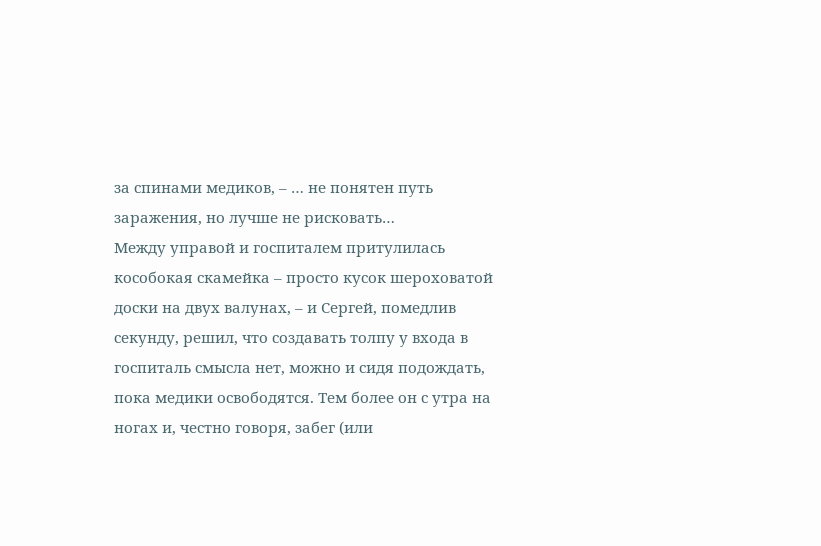за спинами медиков, – … не понятен путь заражения, но лучше не рисковать…
Между управой и госпиталем притулилась кособокая скамейка – просто кусок шероховатой доски на двух валунах, – и Сергей, помедлив секунду, решил, что создавать толпу у входа в госпиталь смысла нет, можно и сидя подождать, пока медики освободятся. Тем более он с утра на ногах и, честно говоря, забег (или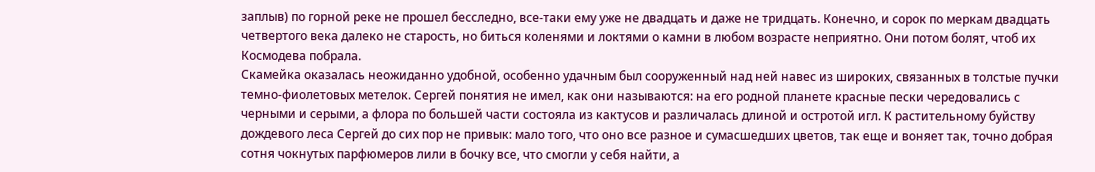заплыв) по горной реке не прошел бесследно, все-таки ему уже не двадцать и даже не тридцать. Конечно, и сорок по меркам двадцать четвертого века далеко не старость, но биться коленями и локтями о камни в любом возрасте неприятно. Они потом болят, чтоб их Космодева побрала.
Скамейка оказалась неожиданно удобной, особенно удачным был сооруженный над ней навес из широких, связанных в толстые пучки темно-фиолетовых метелок. Сергей понятия не имел, как они называются: на его родной планете красные пески чередовались с черными и серыми, а флора по большей части состояла из кактусов и различалась длиной и остротой игл. К растительному буйству дождевого леса Сергей до сих пор не привык: мало того, что оно все разное и сумасшедших цветов, так еще и воняет так, точно добрая сотня чокнутых парфюмеров лили в бочку все, что смогли у себя найти, а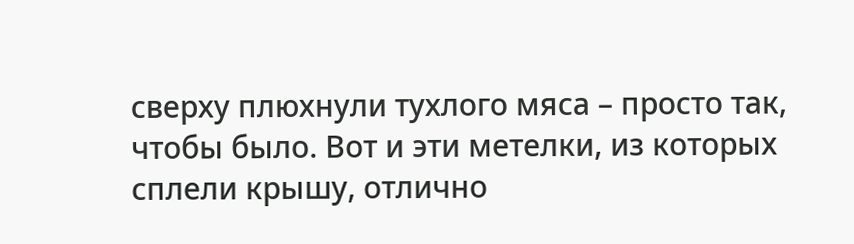сверху плюхнули тухлого мяса – просто так, чтобы было. Вот и эти метелки, из которых сплели крышу, отлично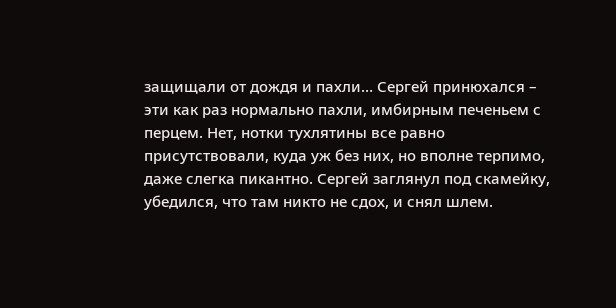защищали от дождя и пахли… Сергей принюхался – эти как раз нормально пахли, имбирным печеньем с перцем. Нет, нотки тухлятины все равно присутствовали, куда уж без них, но вполне терпимо, даже слегка пикантно. Сергей заглянул под скамейку, убедился, что там никто не сдох, и снял шлем.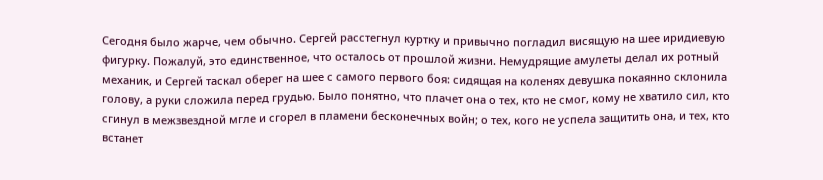Сегодня было жарче, чем обычно. Сергей расстегнул куртку и привычно погладил висящую на шее иридиевую фигурку. Пожалуй, это единственное, что осталось от прошлой жизни. Немудрящие амулеты делал их ротный механик, и Сергей таскал оберег на шее с самого первого боя: сидящая на коленях девушка покаянно склонила голову, а руки сложила перед грудью. Было понятно, что плачет она о тех, кто не смог, кому не хватило сил, кто сгинул в межзвездной мгле и сгорел в пламени бесконечных войн; о тех, кого не успела защитить она, и тех, кто встанет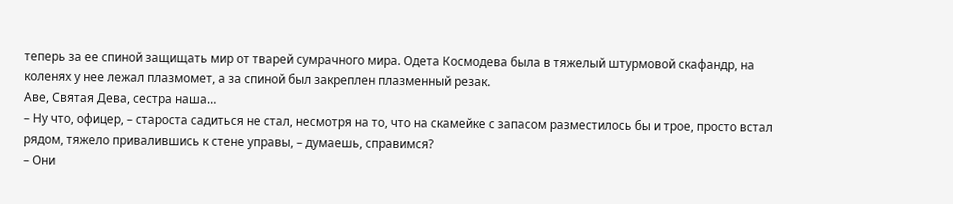теперь за ее спиной защищать мир от тварей сумрачного мира. Одета Космодева была в тяжелый штурмовой скафандр, на коленях у нее лежал плазмомет, а за спиной был закреплен плазменный резак.
Аве, Святая Дева, сестра наша…
– Ну что, офицер, – староста садиться не стал, несмотря на то, что на скамейке с запасом разместилось бы и трое, просто встал рядом, тяжело привалившись к стене управы, – думаешь, справимся?
– Они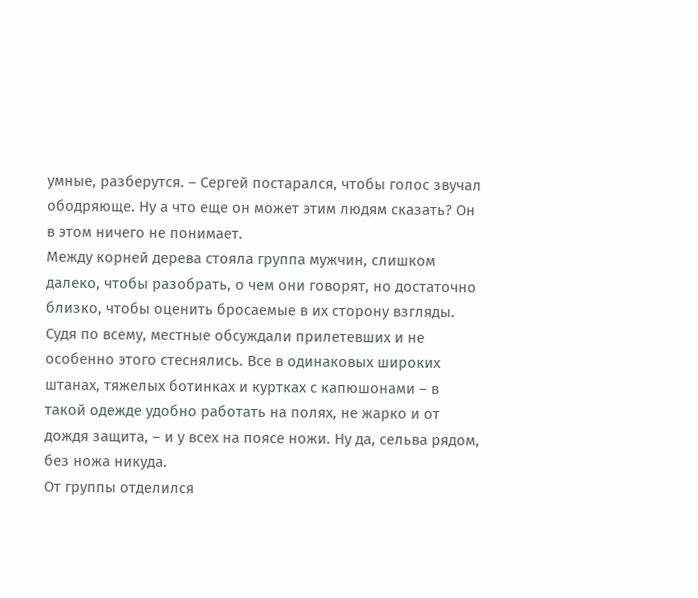умные, разберутся. – Сергей постарался, чтобы голос звучал ободряюще. Ну а что еще он может этим людям сказать? Он в этом ничего не понимает.
Между корней дерева стояла группа мужчин, слишком далеко, чтобы разобрать, о чем они говорят, но достаточно близко, чтобы оценить бросаемые в их сторону взгляды. Судя по всему, местные обсуждали прилетевших и не особенно этого стеснялись. Все в одинаковых широких штанах, тяжелых ботинках и куртках с капюшонами – в такой одежде удобно работать на полях, не жарко и от дождя защита, – и у всех на поясе ножи. Ну да, сельва рядом, без ножа никуда.
От группы отделился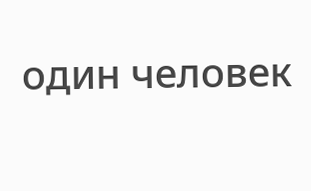один человек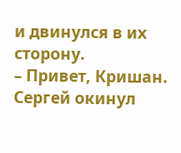и двинулся в их сторону.
– Привет, Кришан.
Сергей окинул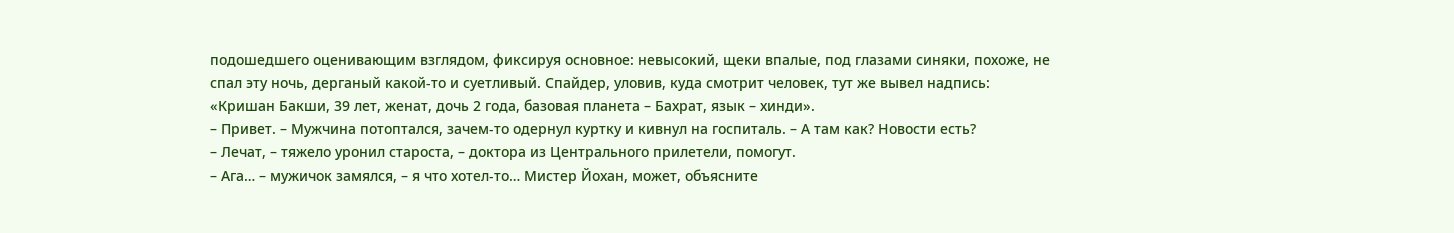подошедшего оценивающим взглядом, фиксируя основное: невысокий, щеки впалые, под глазами синяки, похоже, не спал эту ночь, дерганый какой-то и суетливый. Спайдер, уловив, куда смотрит человек, тут же вывел надпись:
«Кришан Бакши, 39 лет, женат, дочь 2 года, базовая планета – Бахрат, язык – хинди».
– Привет. – Мужчина потоптался, зачем-то одернул куртку и кивнул на госпиталь. – А там как? Новости есть?
– Лечат, – тяжело уронил староста, – доктора из Центрального прилетели, помогут.
– Ага… – мужичок замялся, – я что хотел-то… Мистер Йохан, может, объясните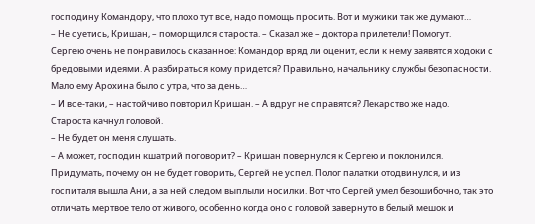господину Командору, что плохо тут все, надо помощь просить. Вот и мужики так же думают…
– Не суетись, Кришан, – поморщился староста. – Сказал же – доктора прилетели! Помогут.
Сергею очень не понравилось сказанное: Командор вряд ли оценит, если к нему заявятся ходоки с бредовыми идеями. А разбираться кому придется? Правильно, начальнику службы безопасности. Мало ему Арохина было с утра, что за день…
– И все-таки, – настойчиво повторил Кришан. – А вдруг не справятся? Лекарство же надо.
Староста качнул головой.
– Не будет он меня слушать.
– А может, господин кшатрий поговорит? – Кришан повернулся к Сергею и поклонился.
Придумать, почему он не будет говорить, Сергей не успел. Полог палатки отодвинулся, и из госпиталя вышла Ани, а за ней следом выплыли носилки. Вот что Сергей умел безошибочно, так это отличать мертвое тело от живого, особенно когда оно с головой завернуто в белый мешок и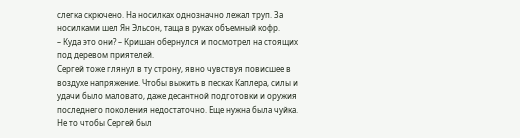слегка скрючено. На носилках однозначно лежал труп. За носилками шел Ян Эльсон, таща в руках объемный кофр.
– Куда это они? – Кришан обернулся и посмотрел на стоящих под деревом приятелей.
Сергей тоже глянул в ту строну, явно чувствуя повисшее в воздухе напряжение. Чтобы выжить в песках Каплера, силы и удачи было маловато, даже десантной подготовки и оружия последнего поколения недостаточно. Еще нужна была чуйка. Не то чтобы Сергей был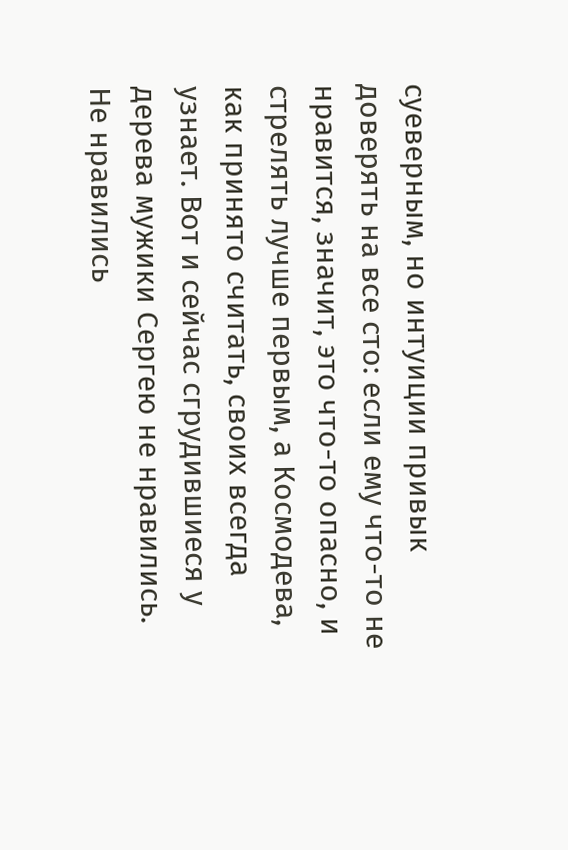суеверным, но интуиции привык доверять на все сто: если ему что-то не нравится, значит, это что-то опасно, и стрелять лучше первым, а Космодева, как принято считать, своих всегда узнает. Вот и сейчас сгрудившиеся у дерева мужики Сергею не нравились. Не нравились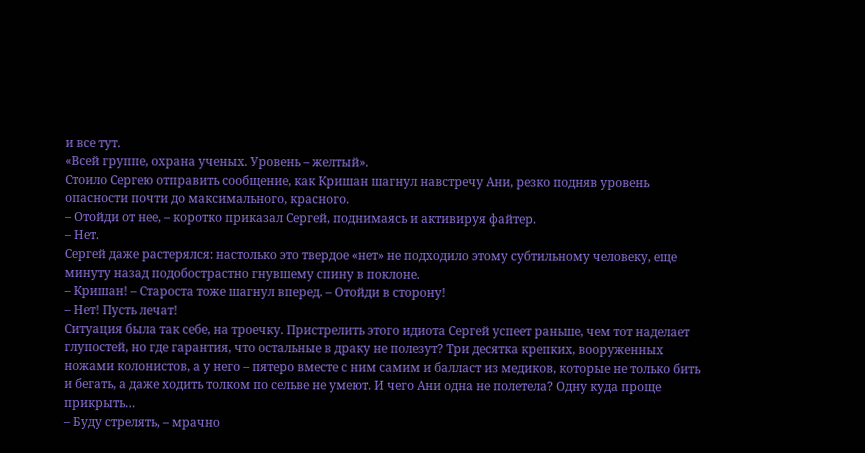и все тут.
«Всей группе, охрана ученых. Уровень – желтый».
Стоило Сергею отправить сообщение, как Кришан шагнул навстречу Ани, резко подняв уровень опасности почти до максимального, красного.
– Отойди от нее, – коротко приказал Сергей, поднимаясь и активируя файтер.
– Нет.
Сергей даже растерялся: настолько это твердое «нет» не подходило этому субтильному человеку, еще минуту назад подобострастно гнувшему спину в поклоне.
– Кришан! – Староста тоже шагнул вперед. – Отойди в сторону!
– Нет! Пусть лечат!
Ситуация была так себе, на троечку. Пристрелить этого идиота Сергей успеет раньше, чем тот наделает глупостей, но где гарантия, что остальные в драку не полезут? Три десятка крепких, вооруженных ножами колонистов, а у него – пятеро вместе с ним самим и балласт из медиков, которые не только бить и бегать, а даже ходить толком по сельве не умеют. И чего Ани одна не полетела? Одну куда проще прикрыть…
– Буду стрелять, – мрачно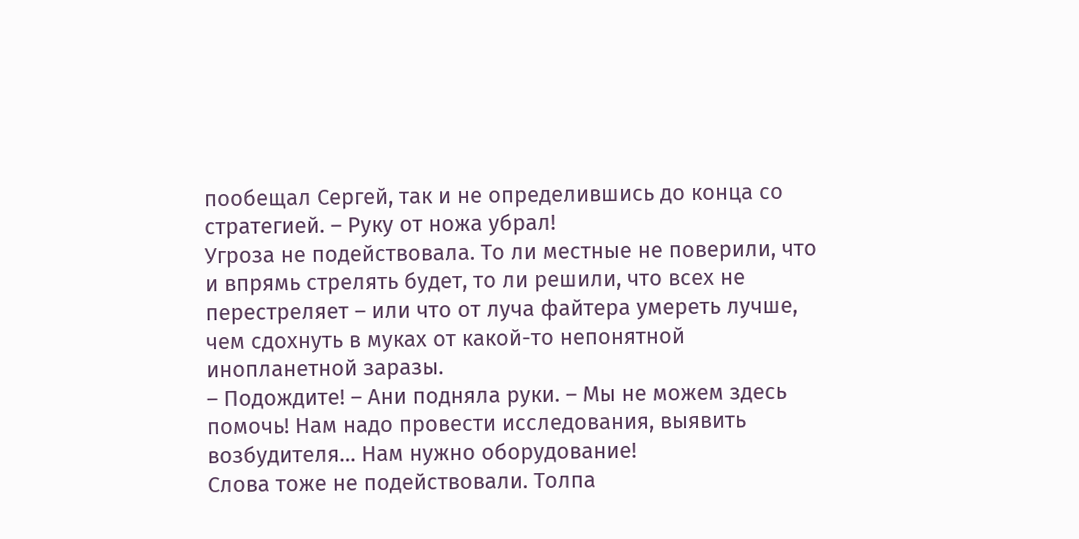пообещал Сергей, так и не определившись до конца со стратегией. – Руку от ножа убрал!
Угроза не подействовала. То ли местные не поверили, что и впрямь стрелять будет, то ли решили, что всех не перестреляет – или что от луча файтера умереть лучше, чем сдохнуть в муках от какой-то непонятной инопланетной заразы.
– Подождите! – Ани подняла руки. – Мы не можем здесь помочь! Нам надо провести исследования, выявить возбудителя… Нам нужно оборудование!
Слова тоже не подействовали. Толпа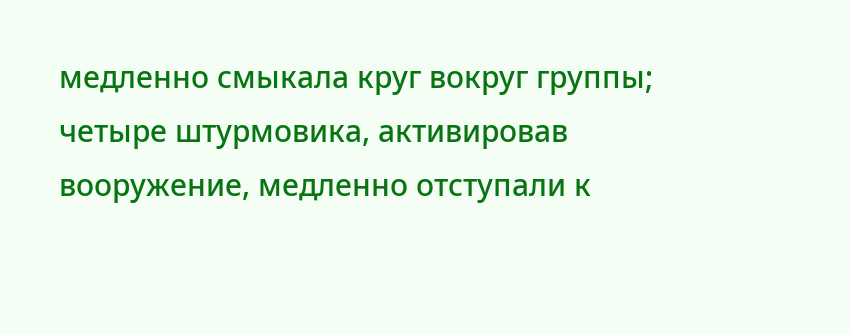медленно смыкала круг вокруг группы; четыре штурмовика, активировав вооружение, медленно отступали к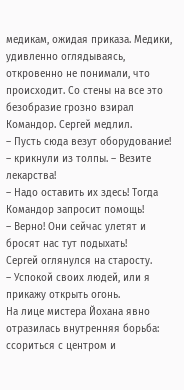медикам, ожидая приказа. Медики, удивленно оглядываясь, откровенно не понимали, что происходит. Со стены на все это безобразие грозно взирал Командор. Сергей медлил.
– Пусть сюда везут оборудование! – крикнули из толпы. – Везите лекарства!
– Надо оставить их здесь! Тогда Командор запросит помощь!
– Верно! Они сейчас улетят и бросят нас тут подыхать!
Сергей оглянулся на старосту.
– Успокой своих людей, или я прикажу открыть огонь.
На лице мистера Йохана явно отразилась внутренняя борьба: ссориться с центром и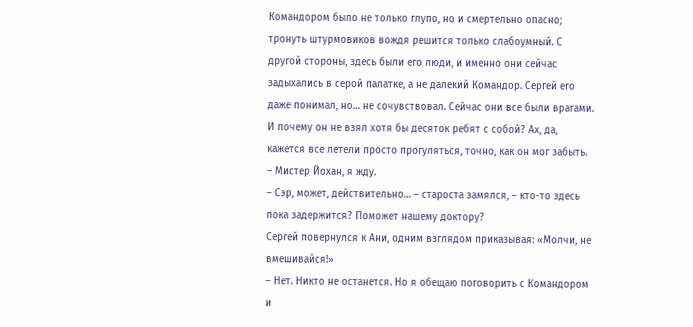Командором было не только глупо, но и смертельно опасно; тронуть штурмовиков вождя решится только слабоумный. С другой стороны, здесь были его люди, и именно они сейчас задыхались в серой палатке, а не далекий Командор. Сергей его даже понимал, но… не сочувствовал. Сейчас они все были врагами. И почему он не взял хотя бы десяток ребят с собой? Ах, да, кажется все летели просто прогуляться, точно, как он мог забыть.
– Мистер Йохан, я жду.
– Сэр, может, действительно… – староста замялся, – кто-то здесь пока задержится? Поможет нашему доктору?
Сергей повернулся к Ани, одним взглядом приказывая: «Молчи, не вмешивайся!»
– Нет. Никто не останется. Но я обещаю поговорить с Командором и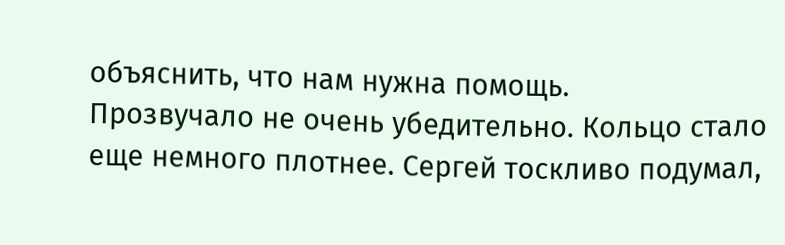объяснить, что нам нужна помощь.
Прозвучало не очень убедительно. Кольцо стало еще немного плотнее. Сергей тоскливо подумал,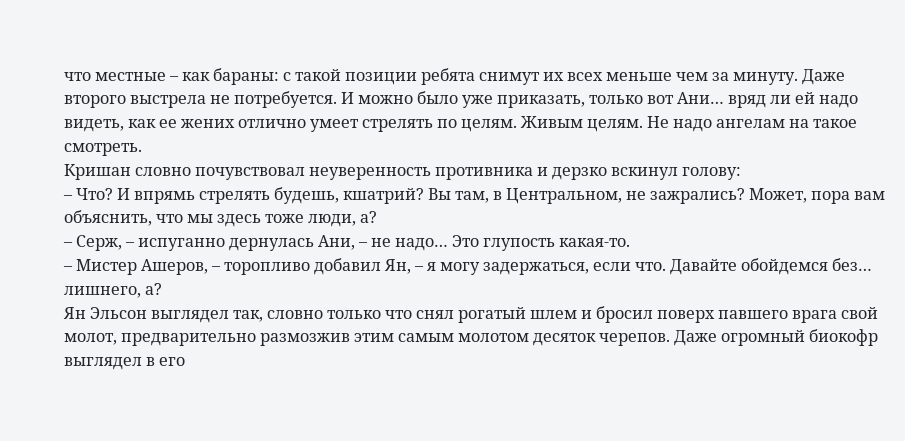что местные – как бараны: с такой позиции ребята снимут их всех меньше чем за минуту. Даже второго выстрела не потребуется. И можно было уже приказать, только вот Ани… вряд ли ей надо видеть, как ее жених отлично умеет стрелять по целям. Живым целям. Не надо ангелам на такое смотреть.
Кришан словно почувствовал неуверенность противника и дерзко вскинул голову:
– Что? И впрямь стрелять будешь, кшатрий? Вы там, в Центральном, не зажрались? Может, пора вам объяснить, что мы здесь тоже люди, а?
– Серж, – испуганно дернулась Ани, – не надо… Это глупость какая-то.
– Мистер Ашеров, – торопливо добавил Ян, – я могу задержаться, если что. Давайте обойдемся без… лишнего, а?
Ян Эльсон выглядел так, словно только что снял рогатый шлем и бросил поверх павшего врага свой молот, предварительно размозжив этим самым молотом десяток черепов. Даже огромный биокофр выглядел в его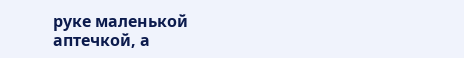руке маленькой аптечкой, а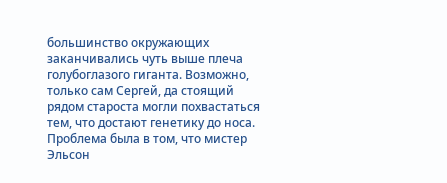большинство окружающих заканчивались чуть выше плеча голубоглазого гиганта. Возможно, только сам Сергей, да стоящий рядом староста могли похвастаться тем, что достают генетику до носа. Проблема была в том, что мистер Эльсон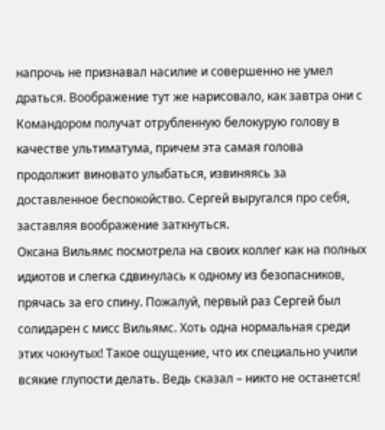напрочь не признавал насилие и совершенно не умел драться. Воображение тут же нарисовало, как завтра они с Командором получат отрубленную белокурую голову в качестве ультиматума, причем эта самая голова продолжит виновато улыбаться, извиняясь за доставленное беспокойство. Сергей выругался про себя, заставляя воображение заткнуться.
Оксана Вильямс посмотрела на своих коллег как на полных идиотов и слегка сдвинулась к одному из безопасников, прячась за его спину. Пожалуй, первый раз Сергей был солидарен с мисс Вильямс. Хоть одна нормальная среди этих чокнутых! Такое ощущение, что их специально учили всякие глупости делать. Ведь сказал – никто не останется!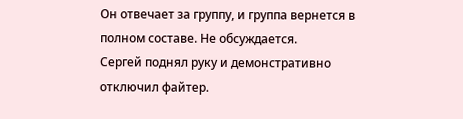Он отвечает за группу, и группа вернется в полном составе. Не обсуждается.
Сергей поднял руку и демонстративно отключил файтер.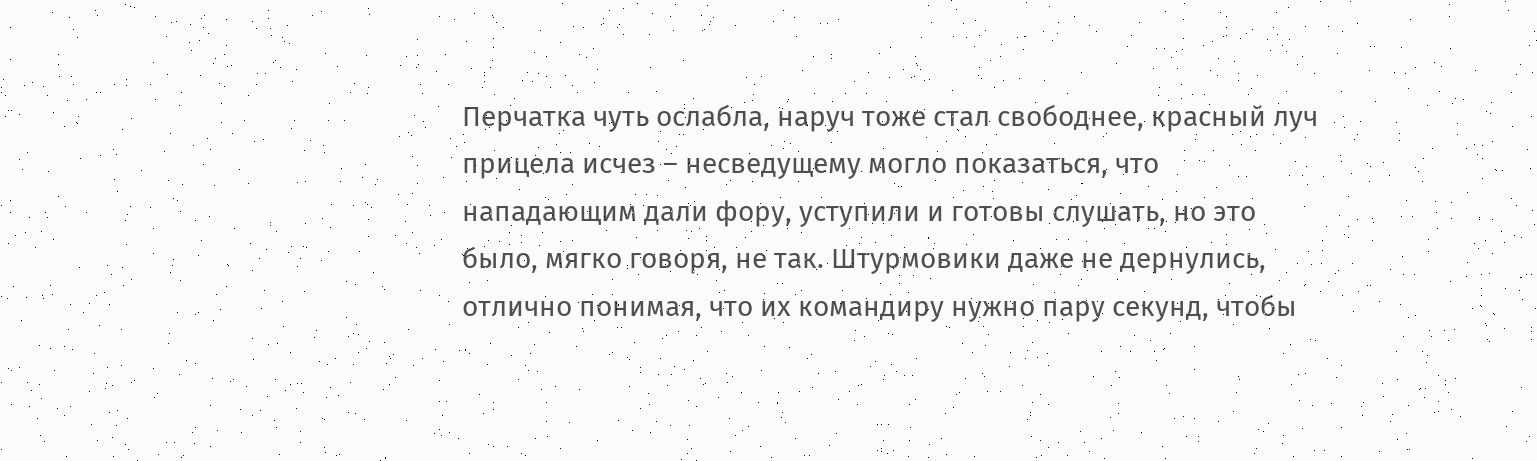Перчатка чуть ослабла, наруч тоже стал свободнее, красный луч прицела исчез – несведущему могло показаться, что нападающим дали фору, уступили и готовы слушать, но это было, мягко говоря, не так. Штурмовики даже не дернулись, отлично понимая, что их командиру нужно пару секунд, чтобы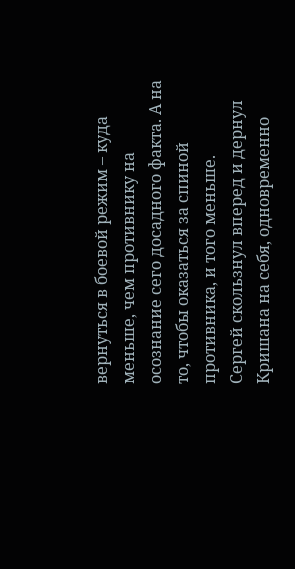вернуться в боевой режим – куда меньше, чем противнику на осознание сего досадного факта. А на то, чтобы оказаться за спиной противника, и того меньше.
Сергей скользнул вперед и дернул Кришана на себя, одновременно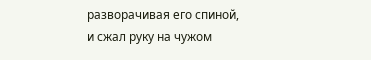разворачивая его спиной, и сжал руку на чужом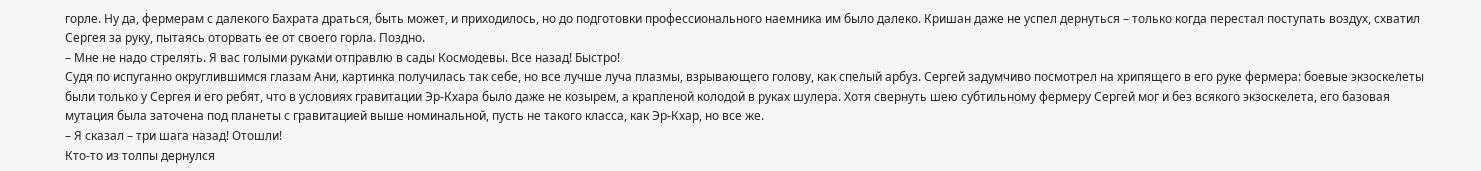горле. Ну да, фермерам с далекого Бахрата драться, быть может, и приходилось, но до подготовки профессионального наемника им было далеко. Кришан даже не успел дернуться – только когда перестал поступать воздух, схватил Сергея за руку, пытаясь оторвать ее от своего горла. Поздно.
– Мне не надо стрелять. Я вас голыми руками отправлю в сады Космодевы. Все назад! Быстро!
Судя по испуганно округлившимся глазам Ани, картинка получилась так себе, но все лучше луча плазмы, взрывающего голову, как спелый арбуз. Сергей задумчиво посмотрел на хрипящего в его руке фермера: боевые экзоскелеты были только у Сергея и его ребят, что в условиях гравитации Эр-Кхара было даже не козырем, а крапленой колодой в руках шулера. Хотя свернуть шею субтильному фермеру Сергей мог и без всякого экзоскелета, его базовая мутация была заточена под планеты с гравитацией выше номинальной, пусть не такого класса, как Эр-Кхар, но все же.
– Я сказал – три шага назад! Отошли!
Кто-то из толпы дернулся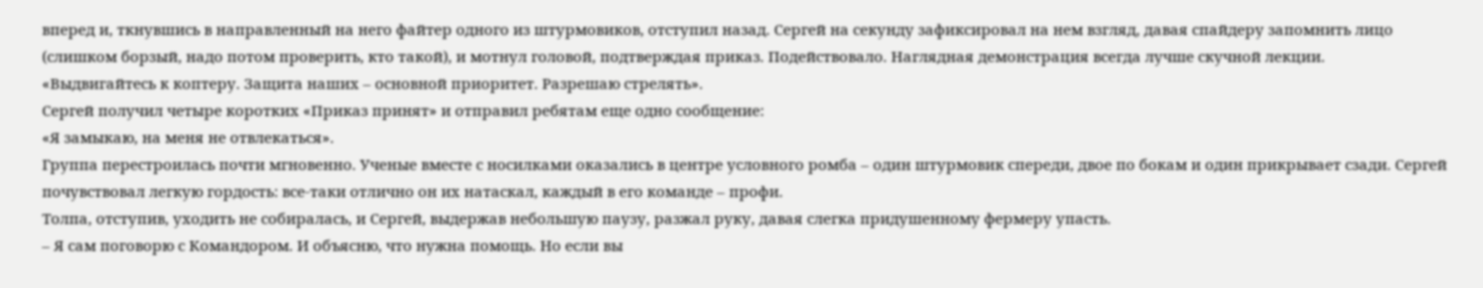вперед и, ткнувшись в направленный на него файтер одного из штурмовиков, отступил назад. Сергей на секунду зафиксировал на нем взгляд, давая спайдеру запомнить лицо (слишком борзый, надо потом проверить, кто такой), и мотнул головой, подтверждая приказ. Подействовало. Наглядная демонстрация всегда лучше скучной лекции.
«Выдвигайтесь к коптеру. Защита наших – основной приоритет. Разрешаю стрелять».
Сергей получил четыре коротких «Приказ принят» и отправил ребятам еще одно сообщение:
«Я замыкаю, на меня не отвлекаться».
Группа перестроилась почти мгновенно. Ученые вместе с носилками оказались в центре условного ромба – один штурмовик спереди, двое по бокам и один прикрывает сзади. Сергей почувствовал легкую гордость: все-таки отлично он их натаскал, каждый в его команде – профи.
Толпа, отступив, уходить не собиралась, и Сергей, выдержав небольшую паузу, разжал руку, давая слегка придушенному фермеру упасть.
– Я сам поговорю с Командором. И объясню, что нужна помощь. Но если вы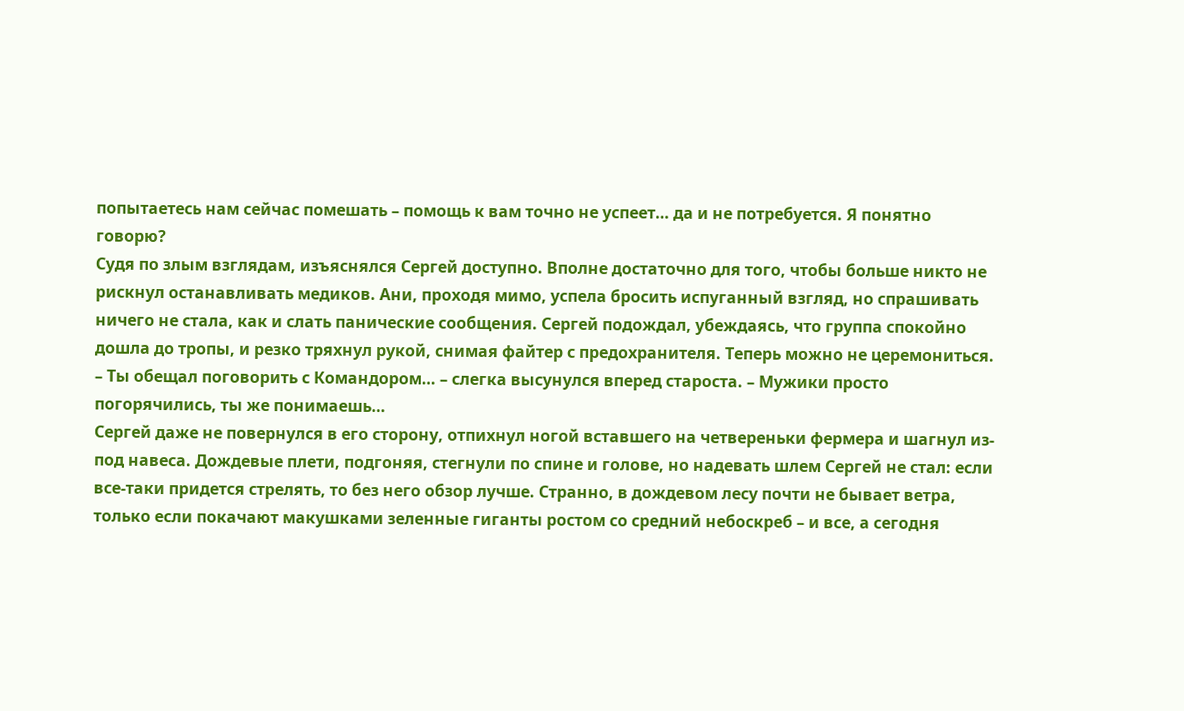попытаетесь нам сейчас помешать – помощь к вам точно не успеет… да и не потребуется. Я понятно говорю?
Судя по злым взглядам, изъяснялся Сергей доступно. Вполне достаточно для того, чтобы больше никто не рискнул останавливать медиков. Ани, проходя мимо, успела бросить испуганный взгляд, но спрашивать ничего не стала, как и слать панические сообщения. Сергей подождал, убеждаясь, что группа спокойно дошла до тропы, и резко тряхнул рукой, снимая файтер с предохранителя. Теперь можно не церемониться.
– Ты обещал поговорить с Командором… – слегка высунулся вперед староста. – Мужики просто погорячились, ты же понимаешь…
Сергей даже не повернулся в его сторону, отпихнул ногой вставшего на четвереньки фермера и шагнул из-под навеса. Дождевые плети, подгоняя, стегнули по спине и голове, но надевать шлем Сергей не стал: если все-таки придется стрелять, то без него обзор лучше. Странно, в дождевом лесу почти не бывает ветра, только если покачают макушками зеленные гиганты ростом со средний небоскреб – и все, а сегодня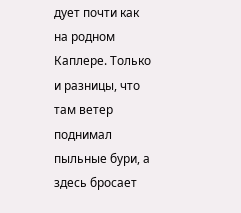дует почти как на родном Каплере. Только и разницы, что там ветер поднимал пыльные бури, а здесь бросает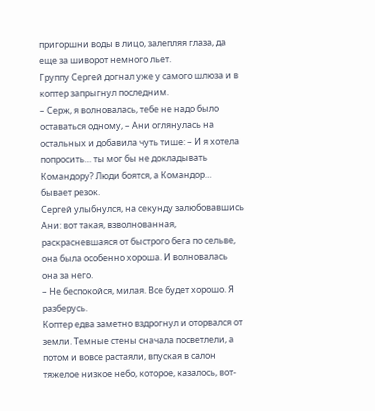пригоршни воды в лицо, залепляя глаза, да еще за шиворот немного льет.
Группу Сергей догнал уже у самого шлюза и в коптер запрыгнул последним.
– Серж, я волновалась, тебе не надо было оставаться одному, – Ани оглянулась на остальных и добавила чуть тише: – И я хотела попросить… ты мог бы не докладывать Командору? Люди боятся, а Командор… бывает резок.
Сергей улыбнулся, на секунду залюбовавшись Ани: вот такая, взволнованная, раскрасневшаяся от быстрого бега по сельве, она была особенно хороша. И волновалась она за него.
– Не беспокойся, милая. Все будет хорошо. Я разберусь.
Коптер едва заметно вздрогнул и оторвался от земли. Темные стены сначала посветлели, а потом и вовсе растаяли, впуская в салон тяжелое низкое небо, которое, казалось, вот-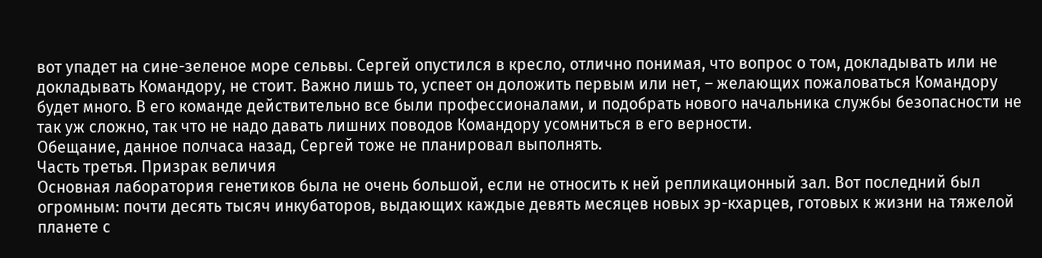вот упадет на сине-зеленое море сельвы. Сергей опустился в кресло, отлично понимая, что вопрос о том, докладывать или не докладывать Командору, не стоит. Важно лишь то, успеет он доложить первым или нет, – желающих пожаловаться Командору будет много. В его команде действительно все были профессионалами, и подобрать нового начальника службы безопасности не так уж сложно, так что не надо давать лишних поводов Командору усомниться в его верности.
Обещание, данное полчаса назад, Сергей тоже не планировал выполнять.
Часть третья. Призрак величия
Основная лаборатория генетиков была не очень большой, если не относить к ней репликационный зал. Вот последний был огромным: почти десять тысяч инкубаторов, выдающих каждые девять месяцев новых эр-кхарцев, готовых к жизни на тяжелой планете с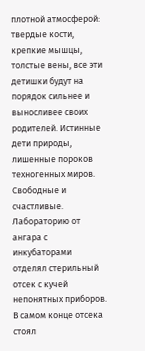плотной атмосферой: твердые кости, крепкие мышцы, толстые вены, все эти детишки будут на порядок сильнее и выносливее своих родителей. Истинные дети природы, лишенные пороков техногенных миров. Свободные и счастливые.
Лабораторию от ангара с инкубаторами отделял стерильный отсек с кучей непонятных приборов. В самом конце отсека стоял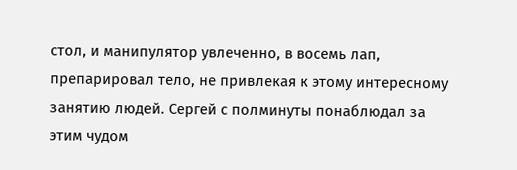стол, и манипулятор увлеченно, в восемь лап, препарировал тело, не привлекая к этому интересному занятию людей. Сергей с полминуты понаблюдал за этим чудом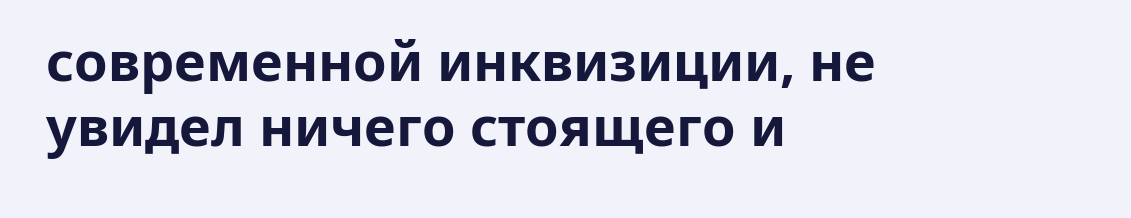современной инквизиции, не увидел ничего стоящего и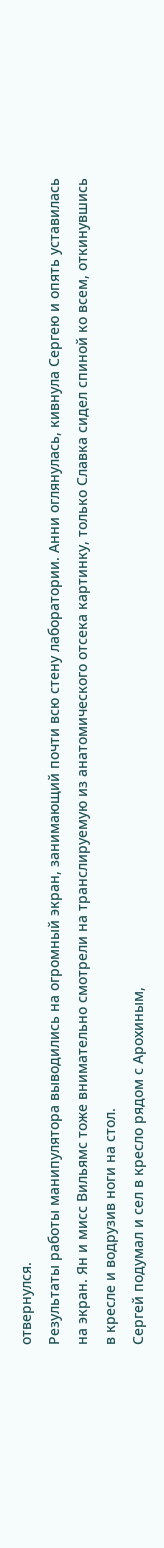отвернулся.
Результаты работы манипулятора выводились на огромный экран, занимающий почти всю стену лаборатории. Анни оглянулась, кивнула Сергею и опять уставилась на экран. Ян и мисс Вильямс тоже внимательно смотрели на транслируемую из анатомического отсека картинку, только Славка сидел спиной ко всем, откинувшись в кресле и водрузив ноги на стол.
Сергей подумал и сел в кресло рядом с Арохиным,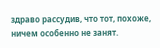здраво рассудив, что тот, похоже, ничем особенно не занят.